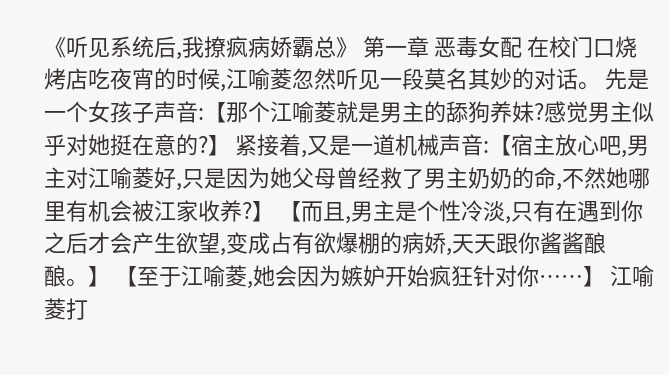《听见系统后,我撩疯病娇霸总》 第一章 恶毒女配 在校门口烧烤店吃夜宵的时候,江喻菱忽然听见一段莫名其妙的对话。 先是一个女孩子声音:【那个江喻菱就是男主的舔狗养妹?感觉男主似乎对她挺在意的?】 紧接着,又是一道机械声音:【宿主放心吧,男主对江喻菱好,只是因为她父母曾经救了男主奶奶的命,不然她哪里有机会被江家收养?】 【而且,男主是个性冷淡,只有在遇到你之后才会产生欲望,变成占有欲爆棚的病娇,天天跟你酱酱酿酿。】 【至于江喻菱,她会因为嫉妒开始疯狂针对你……】 江喻菱打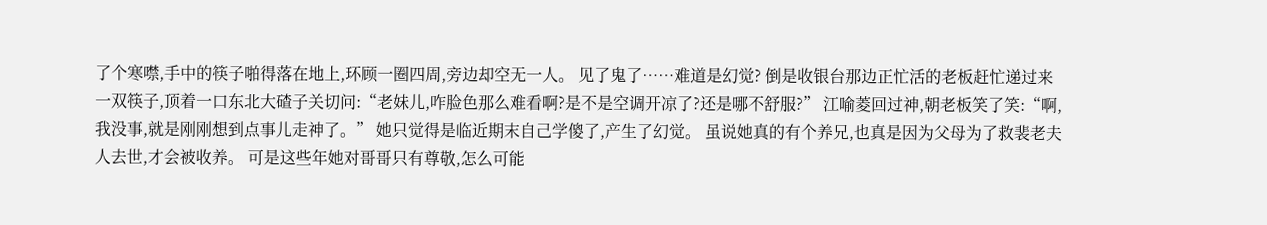了个寒噤,手中的筷子啪得落在地上,环顾一圈四周,旁边却空无一人。 见了鬼了……难道是幻觉? 倒是收银台那边正忙活的老板赶忙递过来一双筷子,顶着一口东北大碴子关切问:“老妹儿,咋脸色那么难看啊?是不是空调开凉了?还是哪不舒服?” 江喻菱回过神,朝老板笑了笑:“啊,我没事,就是刚刚想到点事儿走神了。” 她只觉得是临近期末自己学傻了,产生了幻觉。 虽说她真的有个养兄,也真是因为父母为了救裴老夫人去世,才会被收养。 可是这些年她对哥哥只有尊敬,怎么可能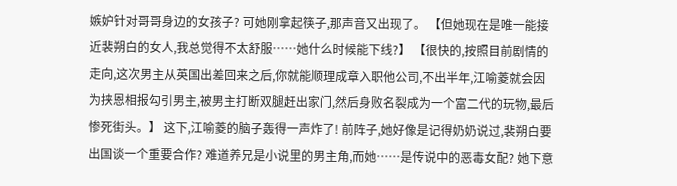嫉妒针对哥哥身边的女孩子? 可她刚拿起筷子,那声音又出现了。 【但她现在是唯一能接近裴朔白的女人,我总觉得不太舒服……她什么时候能下线?】 【很快的,按照目前剧情的走向,这次男主从英国出差回来之后,你就能顺理成章入职他公司,不出半年,江喻菱就会因为挟恩相报勾引男主,被男主打断双腿赶出家门,然后身败名裂成为一个富二代的玩物,最后惨死街头。】 这下,江喻菱的脑子轰得一声炸了! 前阵子,她好像是记得奶奶说过,裴朔白要出国谈一个重要合作? 难道养兄是小说里的男主角,而她……是传说中的恶毒女配? 她下意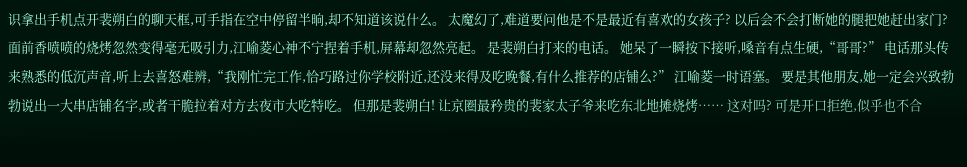识拿出手机点开裴朔白的聊天框,可手指在空中停留半晌,却不知道该说什么。 太魔幻了,难道要问他是不是最近有喜欢的女孩子? 以后会不会打断她的腿把她赶出家门? 面前香喷喷的烧烤忽然变得毫无吸引力,江喻菱心神不宁捏着手机,屏幕却忽然亮起。 是裴朔白打来的电话。 她呆了一瞬按下接听,嗓音有点生硬,“哥哥?” 电话那头传来熟悉的低沉声音,听上去喜怒难辨,“我刚忙完工作,恰巧路过你学校附近,还没来得及吃晚餐,有什么推荐的店铺么?” 江喻菱一时语塞。 要是其他朋友,她一定会兴致勃勃说出一大串店铺名字,或者干脆拉着对方去夜市大吃特吃。 但那是裴朔白! 让京圈最矜贵的裴家太子爷来吃东北地摊烧烤…… 这对吗? 可是开口拒绝,似乎也不合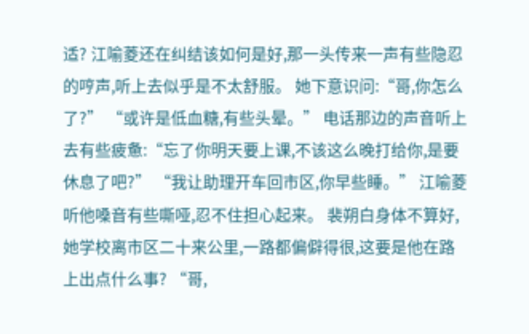适? 江喻菱还在纠结该如何是好,那一头传来一声有些隐忍的哼声,听上去似乎是不太舒服。 她下意识问:“哥,你怎么了?” “或许是低血糖,有些头晕。” 电话那边的声音听上去有些疲惫:“忘了你明天要上课,不该这么晚打给你,是要休息了吧?” “我让助理开车回市区,你早些睡。” 江喻菱听他嗓音有些嘶哑,忍不住担心起来。 裴朔白身体不算好,她学校离市区二十来公里,一路都偏僻得很,这要是他在路上出点什么事? “哥,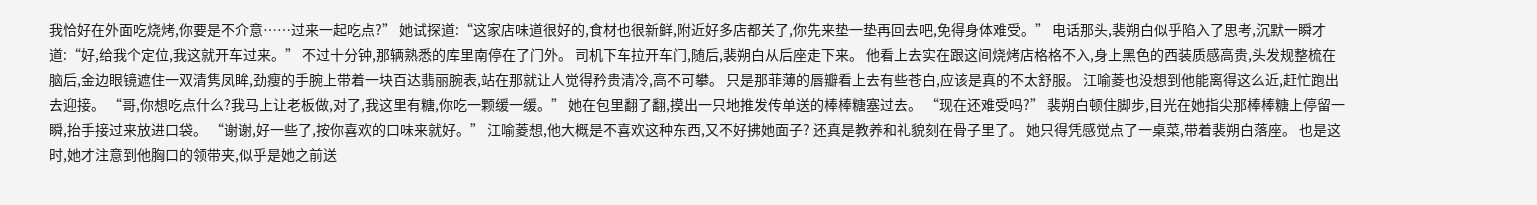我恰好在外面吃烧烤,你要是不介意……过来一起吃点?” 她试探道:“这家店味道很好的,食材也很新鲜,附近好多店都关了,你先来垫一垫再回去吧,免得身体难受。” 电话那头,裴朔白似乎陷入了思考,沉默一瞬才道:“好,给我个定位,我这就开车过来。” 不过十分钟,那辆熟悉的库里南停在了门外。 司机下车拉开车门,随后,裴朔白从后座走下来。 他看上去实在跟这间烧烤店格格不入,身上黑色的西装质感高贵,头发规整梳在脑后,金边眼镜遮住一双清隽凤眸,劲瘦的手腕上带着一块百达翡丽腕表,站在那就让人觉得矜贵清冷,高不可攀。 只是那菲薄的唇瓣看上去有些苍白,应该是真的不太舒服。 江喻菱也没想到他能离得这么近,赶忙跑出去迎接。 “哥,你想吃点什么?我马上让老板做,对了,我这里有糖,你吃一颗缓一缓。” 她在包里翻了翻,摸出一只地推发传单送的棒棒糖塞过去。 “现在还难受吗?” 裴朔白顿住脚步,目光在她指尖那棒棒糖上停留一瞬,抬手接过来放进口袋。 “谢谢,好一些了,按你喜欢的口味来就好。” 江喻菱想,他大概是不喜欢这种东西,又不好拂她面子? 还真是教养和礼貌刻在骨子里了。 她只得凭感觉点了一桌菜,带着裴朔白落座。 也是这时,她才注意到他胸口的领带夹,似乎是她之前送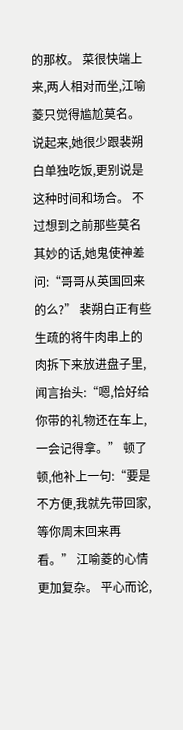的那枚。 菜很快端上来,两人相对而坐,江喻菱只觉得尴尬莫名。 说起来,她很少跟裴朔白单独吃饭,更别说是这种时间和场合。 不过想到之前那些莫名其妙的话,她鬼使神差问:“哥哥从英国回来的么?” 裴朔白正有些生疏的将牛肉串上的肉拆下来放进盘子里,闻言抬头:“嗯,恰好给你带的礼物还在车上,一会记得拿。” 顿了顿,他补上一句:“要是不方便,我就先带回家,等你周末回来再看。” 江喻菱的心情更加复杂。 平心而论,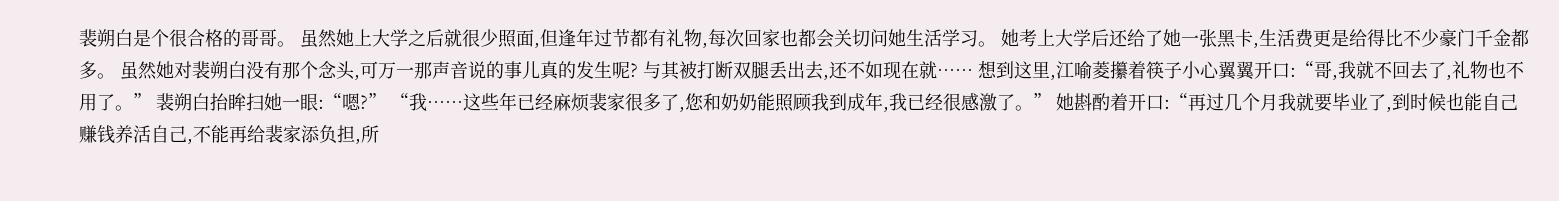裴朔白是个很合格的哥哥。 虽然她上大学之后就很少照面,但逢年过节都有礼物,每次回家也都会关切问她生活学习。 她考上大学后还给了她一张黑卡,生活费更是给得比不少豪门千金都多。 虽然她对裴朔白没有那个念头,可万一那声音说的事儿真的发生呢? 与其被打断双腿丢出去,还不如现在就…… 想到这里,江喻菱攥着筷子小心翼翼开口:“哥,我就不回去了,礼物也不用了。” 裴朔白抬眸扫她一眼:“嗯?” “我……这些年已经麻烦裴家很多了,您和奶奶能照顾我到成年,我已经很感激了。” 她斟酌着开口:“再过几个月我就要毕业了,到时候也能自己赚钱养活自己,不能再给裴家添负担,所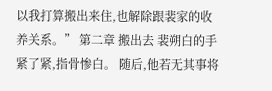以我打算搬出来住,也解除跟裴家的收养关系。” 第二章 搬出去 裴朔白的手紧了紧,指骨惨白。 随后,他若无其事将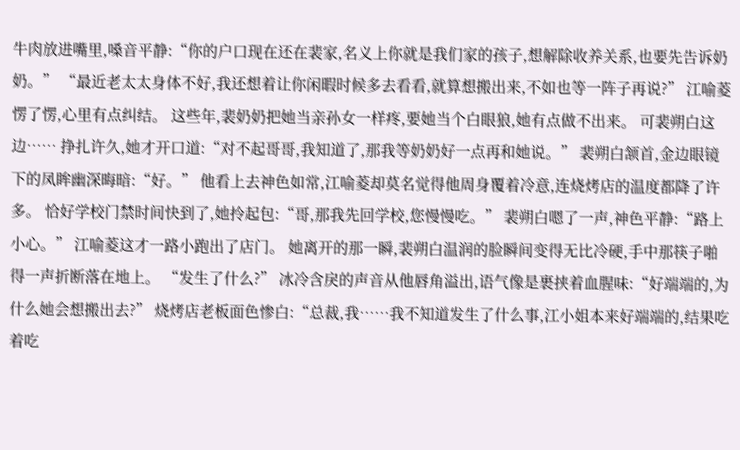牛肉放进嘴里,嗓音平静:“你的户口现在还在裴家,名义上你就是我们家的孩子,想解除收养关系,也要先告诉奶奶。” “最近老太太身体不好,我还想着让你闲暇时候多去看看,就算想搬出来,不如也等一阵子再说?” 江喻菱愣了愣,心里有点纠结。 这些年,裴奶奶把她当亲孙女一样疼,要她当个白眼狼,她有点做不出来。 可裴朔白这边…… 挣扎许久,她才开口道:“对不起哥哥,我知道了,那我等奶奶好一点再和她说。” 裴朔白颔首,金边眼镜下的凤眸幽深晦暗:“好。” 他看上去神色如常,江喻菱却莫名觉得他周身覆着冷意,连烧烤店的温度都降了许多。 恰好学校门禁时间快到了,她拎起包:“哥,那我先回学校,您慢慢吃。” 裴朔白嗯了一声,神色平静:“路上小心。” 江喻菱这才一路小跑出了店门。 她离开的那一瞬,裴朔白温润的脸瞬间变得无比冷硬,手中那筷子啪得一声折断落在地上。 “发生了什么?” 冰冷含戾的声音从他唇角溢出,语气像是裹挟着血腥味:“好端端的,为什么她会想搬出去?” 烧烤店老板面色惨白:“总裁,我……我不知道发生了什么事,江小姐本来好端端的,结果吃着吃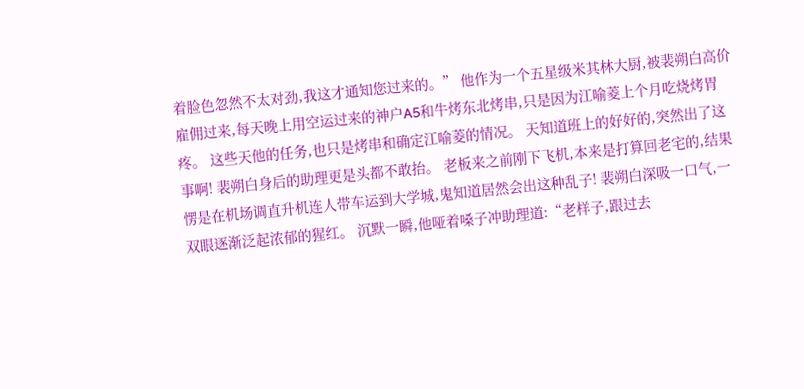着脸色忽然不太对劲,我这才通知您过来的。” 他作为一个五星级米其林大厨,被裴朔白高价雇佣过来,每天晚上用空运过来的神户A5和牛烤东北烤串,只是因为江喻菱上个月吃烧烤胃疼。 这些天他的任务,也只是烤串和确定江喻菱的情况。 天知道班上的好好的,突然出了这事啊! 裴朔白身后的助理更是头都不敢抬。 老板来之前刚下飞机,本来是打算回老宅的,结果愣是在机场调直升机连人带车运到大学城,鬼知道居然会出这种乱子! 裴朔白深吸一口气,一双眼逐渐泛起浓郁的猩红。 沉默一瞬,他哑着嗓子冲助理道:“老样子,跟过去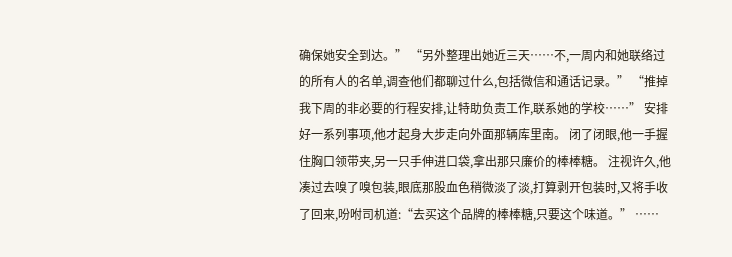确保她安全到达。” “另外整理出她近三天……不,一周内和她联络过的所有人的名单,调查他们都聊过什么,包括微信和通话记录。” “推掉我下周的非必要的行程安排,让特助负责工作,联系她的学校……” 安排好一系列事项,他才起身大步走向外面那辆库里南。 闭了闭眼,他一手握住胸口领带夹,另一只手伸进口袋,拿出那只廉价的棒棒糖。 注视许久,他凑过去嗅了嗅包装,眼底那股血色稍微淡了淡,打算剥开包装时,又将手收了回来,吩咐司机道:“去买这个品牌的棒棒糖,只要这个味道。” ……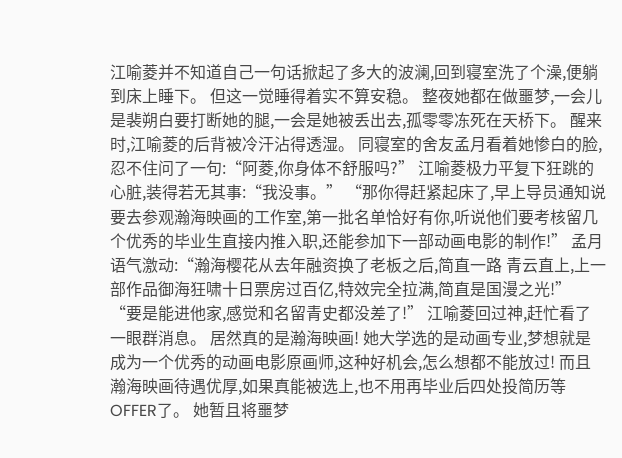江喻菱并不知道自己一句话掀起了多大的波澜,回到寝室洗了个澡,便躺到床上睡下。 但这一觉睡得着实不算安稳。 整夜她都在做噩梦,一会儿是裴朔白要打断她的腿,一会是她被丢出去,孤零零冻死在天桥下。 醒来时,江喻菱的后背被冷汗沾得透湿。 同寝室的舍友孟月看着她惨白的脸,忍不住问了一句:“阿菱,你身体不舒服吗?” 江喻菱极力平复下狂跳的心脏,装得若无其事:“我没事。” “那你得赶紧起床了,早上导员通知说要去参观瀚海映画的工作室,第一批名单恰好有你,听说他们要考核留几个优秀的毕业生直接内推入职,还能参加下一部动画电影的制作!” 孟月语气激动:“瀚海樱花从去年融资换了老板之后,简直一路 青云直上,上一部作品御海狂啸十日票房过百亿,特效完全拉满,简直是国漫之光!” “要是能进他家,感觉和名留青史都没差了!” 江喻菱回过神,赶忙看了一眼群消息。 居然真的是瀚海映画! 她大学选的是动画专业,梦想就是成为一个优秀的动画电影原画师,这种好机会,怎么想都不能放过! 而且瀚海映画待遇优厚,如果真能被选上,也不用再毕业后四处投简历等OFFER了。 她暂且将噩梦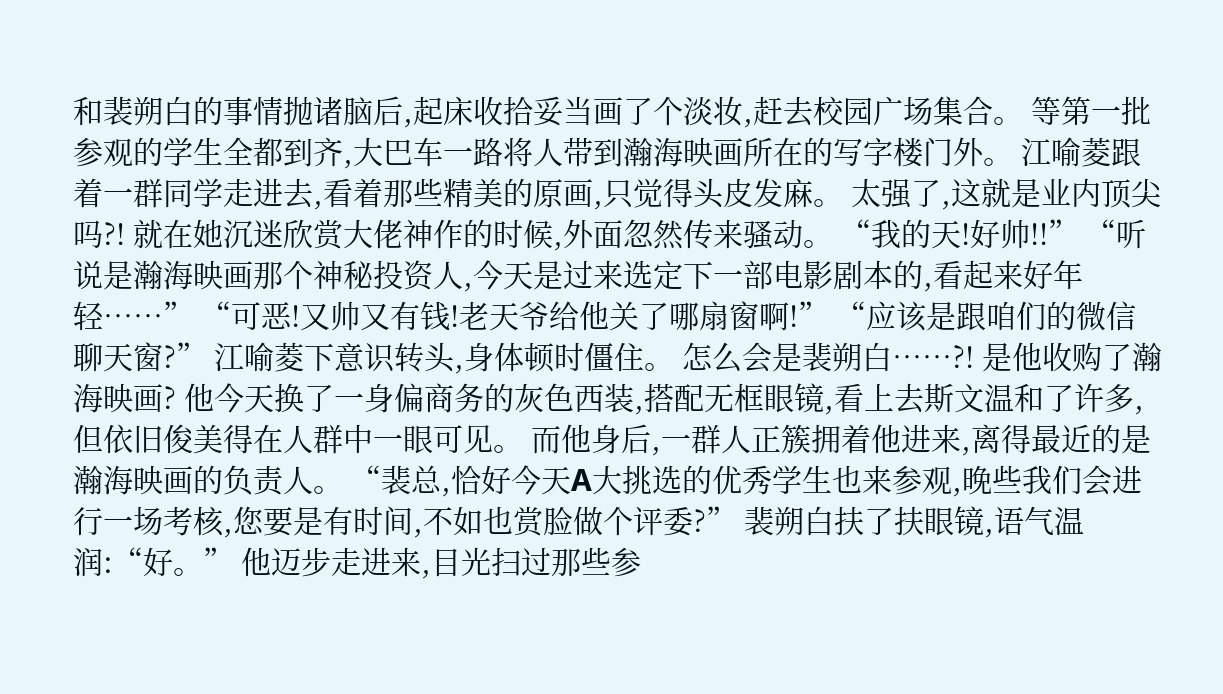和裴朔白的事情抛诸脑后,起床收拾妥当画了个淡妆,赶去校园广场集合。 等第一批参观的学生全都到齐,大巴车一路将人带到瀚海映画所在的写字楼门外。 江喻菱跟着一群同学走进去,看着那些精美的原画,只觉得头皮发麻。 太强了,这就是业内顶尖吗?! 就在她沉迷欣赏大佬神作的时候,外面忽然传来骚动。 “我的天!好帅!!” “听说是瀚海映画那个神秘投资人,今天是过来选定下一部电影剧本的,看起来好年轻……” “可恶!又帅又有钱!老天爷给他关了哪扇窗啊!” “应该是跟咱们的微信聊天窗?” 江喻菱下意识转头,身体顿时僵住。 怎么会是裴朔白……?! 是他收购了瀚海映画? 他今天换了一身偏商务的灰色西装,搭配无框眼镜,看上去斯文温和了许多,但依旧俊美得在人群中一眼可见。 而他身后,一群人正簇拥着他进来,离得最近的是瀚海映画的负责人。 “裴总,恰好今天A大挑选的优秀学生也来参观,晚些我们会进行一场考核,您要是有时间,不如也赏脸做个评委?” 裴朔白扶了扶眼镜,语气温润:“好。” 他迈步走进来,目光扫过那些参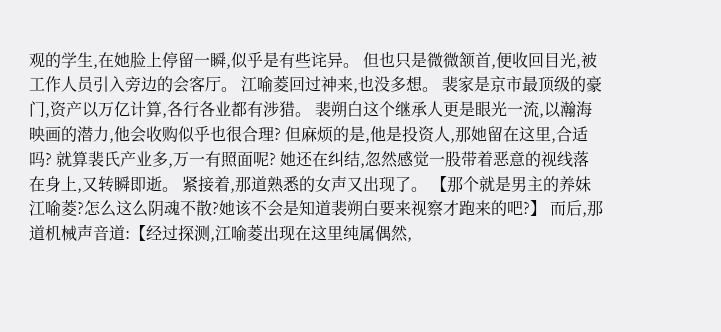观的学生,在她脸上停留一瞬,似乎是有些诧异。 但也只是微微颔首,便收回目光,被工作人员引入旁边的会客厅。 江喻菱回过神来,也没多想。 裴家是京市最顶级的豪门,资产以万亿计算,各行各业都有涉猎。 裴朔白这个继承人更是眼光一流,以瀚海映画的潜力,他会收购似乎也很合理? 但麻烦的是,他是投资人,那她留在这里,合适吗? 就算裴氏产业多,万一有照面呢? 她还在纠结,忽然感觉一股带着恶意的视线落在身上,又转瞬即逝。 紧接着,那道熟悉的女声又出现了。 【那个就是男主的养妹江喻菱?怎么这么阴魂不散?她该不会是知道裴朔白要来视察才跑来的吧?】 而后,那道机械声音道:【经过探测,江喻菱出现在这里纯属偶然,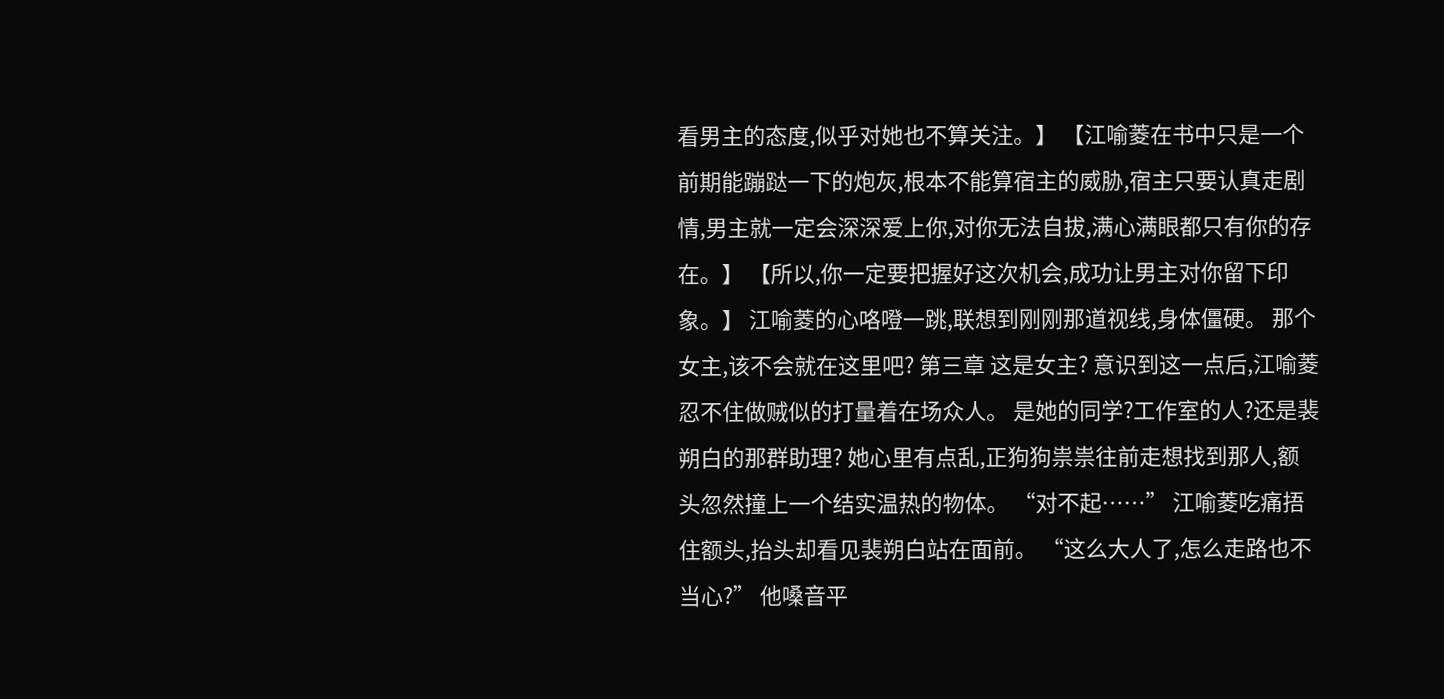看男主的态度,似乎对她也不算关注。】 【江喻菱在书中只是一个前期能蹦跶一下的炮灰,根本不能算宿主的威胁,宿主只要认真走剧情,男主就一定会深深爱上你,对你无法自拔,满心满眼都只有你的存在。】 【所以,你一定要把握好这次机会,成功让男主对你留下印象。】 江喻菱的心咯噔一跳,联想到刚刚那道视线,身体僵硬。 那个女主,该不会就在这里吧? 第三章 这是女主? 意识到这一点后,江喻菱忍不住做贼似的打量着在场众人。 是她的同学?工作室的人?还是裴朔白的那群助理? 她心里有点乱,正狗狗祟祟往前走想找到那人,额头忽然撞上一个结实温热的物体。 “对不起……” 江喻菱吃痛捂住额头,抬头却看见裴朔白站在面前。 “这么大人了,怎么走路也不当心?” 他嗓音平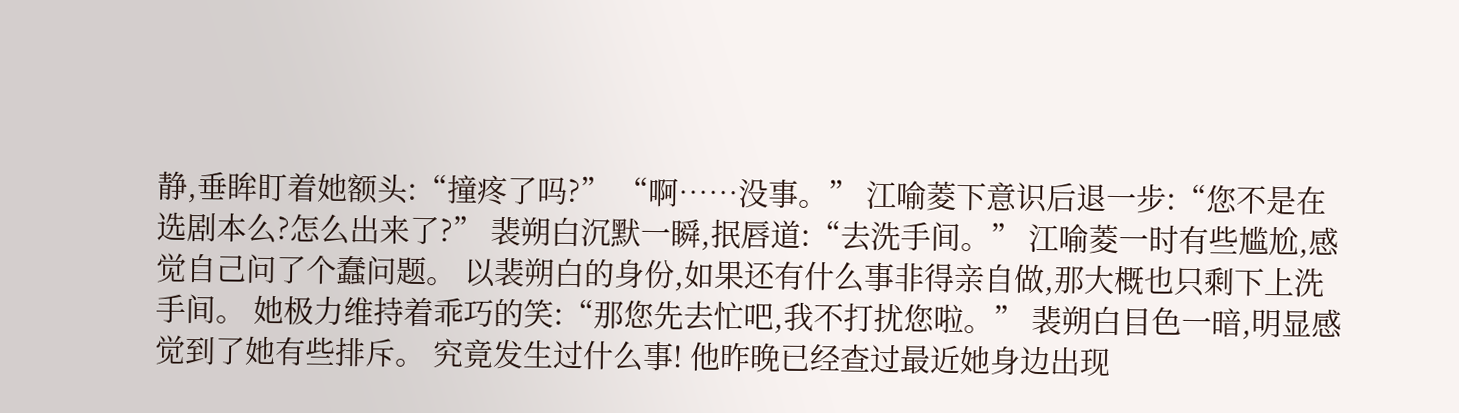静,垂眸盯着她额头:“撞疼了吗?” “啊……没事。” 江喻菱下意识后退一步:“您不是在选剧本么?怎么出来了?” 裴朔白沉默一瞬,抿唇道:“去洗手间。” 江喻菱一时有些尴尬,感觉自己问了个蠢问题。 以裴朔白的身份,如果还有什么事非得亲自做,那大概也只剩下上洗手间。 她极力维持着乖巧的笑:“那您先去忙吧,我不打扰您啦。” 裴朔白目色一暗,明显感觉到了她有些排斥。 究竟发生过什么事! 他昨晚已经查过最近她身边出现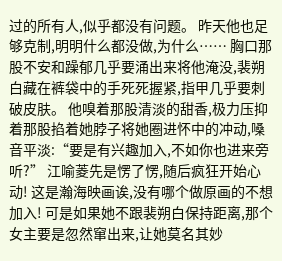过的所有人,似乎都没有问题。 昨天他也足够克制,明明什么都没做,为什么…… 胸口那股不安和躁郁几乎要涌出来将他淹没,裴朔白藏在裤袋中的手死死握紧,指甲几乎要刺破皮肤。 他嗅着那股清淡的甜香,极力压抑着那股掐着她脖子将她圈进怀中的冲动,嗓音平淡:“要是有兴趣加入,不如你也进来旁听?” 江喻菱先是愣了愣,随后疯狂开始心动! 这是瀚海映画诶,没有哪个做原画的不想加入! 可是如果她不跟裴朔白保持距离,那个女主要是忽然窜出来,让她莫名其妙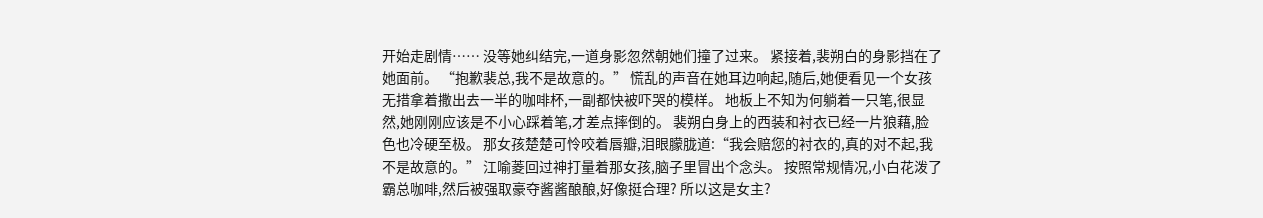开始走剧情…… 没等她纠结完,一道身影忽然朝她们撞了过来。 紧接着,裴朔白的身影挡在了她面前。 “抱歉裴总,我不是故意的。” 慌乱的声音在她耳边响起,随后,她便看见一个女孩无措拿着撒出去一半的咖啡杯,一副都快被吓哭的模样。 地板上不知为何躺着一只笔,很显然,她刚刚应该是不小心踩着笔,才差点摔倒的。 裴朔白身上的西装和衬衣已经一片狼藉,脸色也冷硬至极。 那女孩楚楚可怜咬着唇瓣,泪眼朦胧道:“我会赔您的衬衣的,真的对不起,我不是故意的。” 江喻菱回过神打量着那女孩,脑子里冒出个念头。 按照常规情况,小白花泼了霸总咖啡,然后被强取豪夺酱酱酿酿,好像挺合理? 所以这是女主?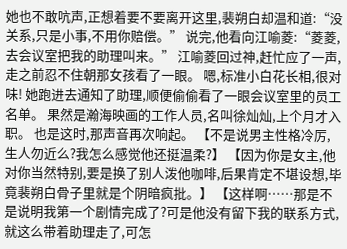她也不敢吭声,正想着要不要离开这里,裴朔白却温和道:“没关系,只是小事,不用你赔偿。” 说完,他看向江喻菱:“菱菱,去会议室把我的助理叫来。” 江喻菱回过神,赶忙应了一声,走之前忍不住朝那女孩看了一眼。 嗯,标准小白花长相,很对味! 她跑进去通知了助理,顺便偷偷看了一眼会议室里的员工名单。 果然是瀚海映画的工作人员,名叫徐灿灿,上个月才入职。 也是这时,那声音再次响起。 【不是说男主性格冷厉,生人勿近么?我怎么感觉他还挺温柔?】 【因为你是女主,他对你当然特别,要是换了别人泼他咖啡,后果肯定不堪设想,毕竟裴朔白骨子里就是个阴暗疯批。】 【这样啊……那是不是说明我第一个剧情完成了?可是他没有留下我的联系方式,就这么带着助理走了,可怎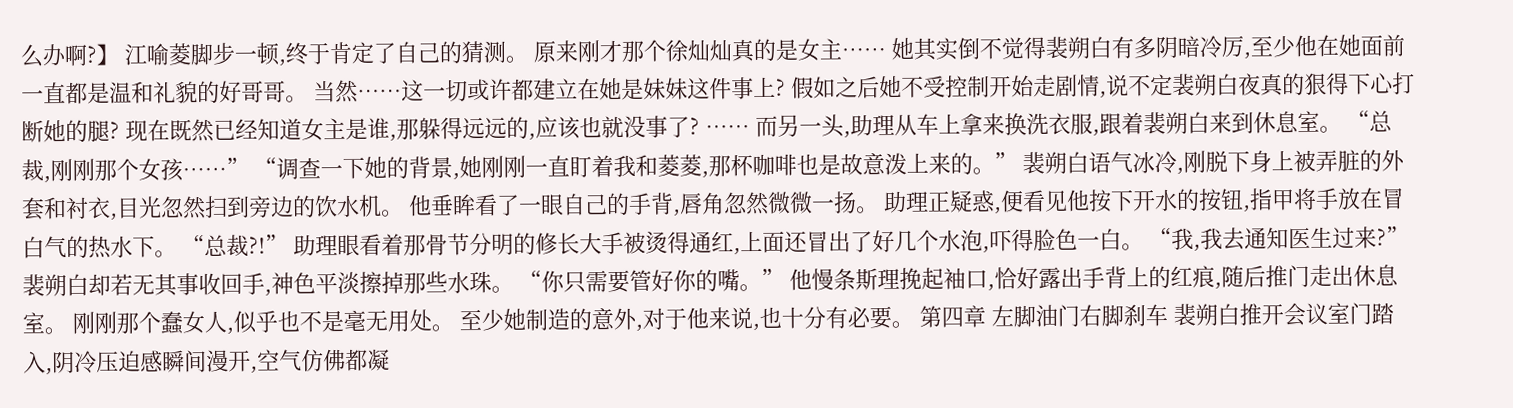么办啊?】 江喻菱脚步一顿,终于肯定了自己的猜测。 原来刚才那个徐灿灿真的是女主…… 她其实倒不觉得裴朔白有多阴暗冷厉,至少他在她面前一直都是温和礼貌的好哥哥。 当然……这一切或许都建立在她是妹妹这件事上? 假如之后她不受控制开始走剧情,说不定裴朔白夜真的狠得下心打断她的腿? 现在既然已经知道女主是谁,那躲得远远的,应该也就没事了? …… 而另一头,助理从车上拿来换洗衣服,跟着裴朔白来到休息室。 “总裁,刚刚那个女孩……” “调查一下她的背景,她刚刚一直盯着我和菱菱,那杯咖啡也是故意泼上来的。” 裴朔白语气冰冷,刚脱下身上被弄脏的外套和衬衣,目光忽然扫到旁边的饮水机。 他垂眸看了一眼自己的手背,唇角忽然微微一扬。 助理正疑惑,便看见他按下开水的按钮,指甲将手放在冒白气的热水下。 “总裁?!” 助理眼看着那骨节分明的修长大手被烫得通红,上面还冒出了好几个水泡,吓得脸色一白。 “我,我去通知医生过来?” 裴朔白却若无其事收回手,神色平淡擦掉那些水珠。 “你只需要管好你的嘴。” 他慢条斯理挽起袖口,恰好露出手背上的红痕,随后推门走出休息室。 刚刚那个蠢女人,似乎也不是毫无用处。 至少她制造的意外,对于他来说,也十分有必要。 第四章 左脚油门右脚刹车 裴朔白推开会议室门踏入,阴冷压迫感瞬间漫开,空气仿佛都凝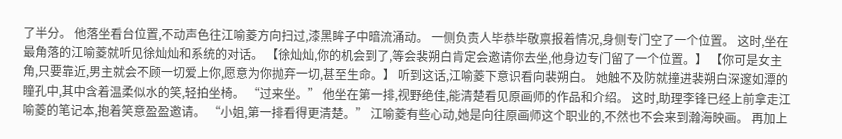了半分。 他落坐看台位置,不动声色往江喻菱方向扫过,漆黑眸子中暗流涌动。 一侧负责人毕恭毕敬禀报着情况,身侧专门空了一个位置。 这时,坐在最角落的江喻菱就听见徐灿灿和系统的对话。 【徐灿灿,你的机会到了,等会裴朔白肯定会邀请你去坐,他身边专门留了一个位置。】 【你可是女主角,只要靠近,男主就会不顾一切爱上你,愿意为你抛弃一切,甚至生命。】 听到这话,江喻菱下意识看向裴朔白。 她触不及防就撞进裴朔白深邃如潭的瞳孔中,其中含着温柔似水的笑,轻拍坐椅。 “过来坐。” 他坐在第一排,视野绝佳,能清楚看见原画师的作品和介绍。 这时,助理李锋已经上前拿走江喻菱的笔记本,抱着笑意盈盈邀请。 “小姐,第一排看得更清楚。” 江喻菱有些心动,她是向往原画师这个职业的,不然也不会来到瀚海映画。 再加上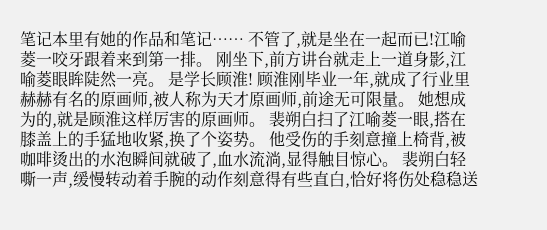笔记本里有她的作品和笔记…… 不管了,就是坐在一起而已!江喻菱一咬牙跟着来到第一排。 刚坐下,前方讲台就走上一道身影,江喻菱眼眸陡然一亮。 是学长顾淮! 顾淮刚毕业一年,就成了行业里赫赫有名的原画师,被人称为天才原画师,前途无可限量。 她想成为的,就是顾淮这样厉害的原画师。 裴朔白扫了江喻菱一眼,搭在膝盖上的手猛地收紧,换了个姿势。 他受伤的手刻意撞上椅背,被咖啡烫出的水泡瞬间就破了,血水流淌,显得触目惊心。 裴朔白轻嘶一声,缓慢转动着手腕的动作刻意得有些直白,恰好将伤处稳稳送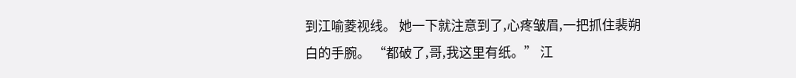到江喻菱视线。 她一下就注意到了,心疼皱眉,一把抓住裴朔白的手腕。 “都破了,哥,我这里有纸。” 江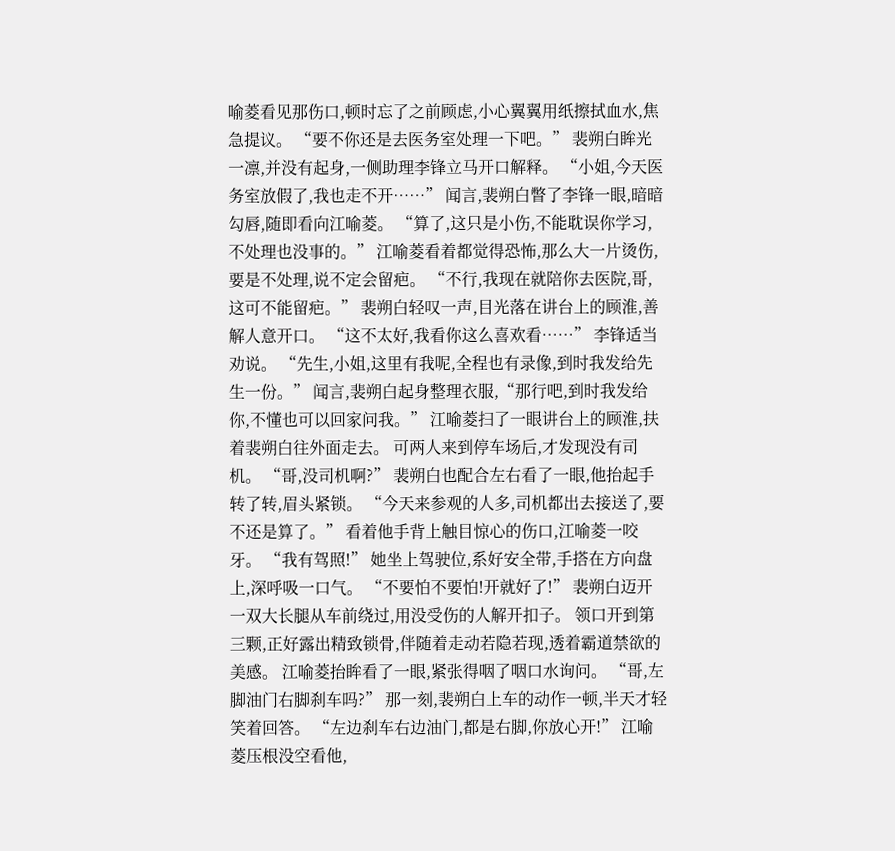喻菱看见那伤口,顿时忘了之前顾虑,小心翼翼用纸擦拭血水,焦急提议。 “要不你还是去医务室处理一下吧。” 裴朔白眸光一凛,并没有起身,一侧助理李锋立马开口解释。 “小姐,今天医务室放假了,我也走不开……” 闻言,裴朔白瞥了李锋一眼,暗暗勾唇,随即看向江喻菱。 “算了,这只是小伤,不能耽误你学习,不处理也没事的。” 江喻菱看着都觉得恐怖,那么大一片烫伤,要是不处理,说不定会留疤。 “不行,我现在就陪你去医院,哥,这可不能留疤。” 裴朔白轻叹一声,目光落在讲台上的顾淮,善解人意开口。 “这不太好,我看你这么喜欢看……” 李锋适当劝说。 “先生,小姐,这里有我呢,全程也有录像,到时我发给先生一份。” 闻言,裴朔白起身整理衣服,“那行吧,到时我发给你,不懂也可以回家问我。” 江喻菱扫了一眼讲台上的顾淮,扶着裴朔白往外面走去。 可两人来到停车场后,才发现没有司机。 “哥,没司机啊?” 裴朔白也配合左右看了一眼,他抬起手转了转,眉头紧锁。 “今天来参观的人多,司机都出去接送了,要不还是算了。” 看着他手背上触目惊心的伤口,江喻菱一咬牙。 “我有驾照!” 她坐上驾驶位,系好安全带,手搭在方向盘上,深呼吸一口气。 “不要怕不要怕!开就好了!” 裴朔白迈开一双大长腿从车前绕过,用没受伤的人解开扣子。 领口开到第三颗,正好露出精致锁骨,伴随着走动若隐若现,透着霸道禁欲的美感。 江喻菱抬眸看了一眼,紧张得咽了咽口水询问。 “哥,左脚油门右脚刹车吗?” 那一刻,裴朔白上车的动作一顿,半天才轻笑着回答。 “左边刹车右边油门,都是右脚,你放心开!” 江喻菱压根没空看他,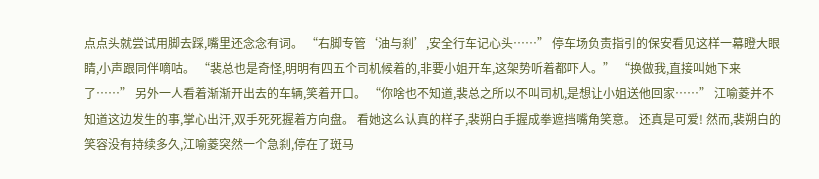点点头就尝试用脚去踩,嘴里还念念有词。 “右脚专管‘油与刹’,安全行车记心头……” 停车场负责指引的保安看见这样一幕瞪大眼睛,小声跟同伴嘀咕。 “裴总也是奇怪,明明有四五个司机候着的,非要小姐开车,这架势听着都吓人。” “换做我,直接叫她下来了……” 另外一人看着渐渐开出去的车辆,笑着开口。 “你啥也不知道,裴总之所以不叫司机,是想让小姐送他回家……” 江喻菱并不知道这边发生的事,掌心出汗,双手死死握着方向盘。 看她这么认真的样子,裴朔白手握成拳遮挡嘴角笑意。 还真是可爱! 然而,裴朔白的笑容没有持续多久,江喻菱突然一个急刹,停在了斑马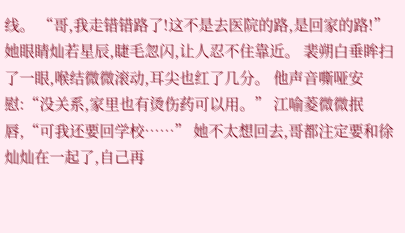线。 “哥,我走错错路了!这不是去医院的路,是回家的路!” 她眼睛灿若星辰,睫毛忽闪,让人忍不住靠近。 裴朔白垂眸扫了一眼,喉结微微滚动,耳尖也红了几分。 他声音嘶哑安慰:“没关系,家里也有烫伤药可以用。” 江喻菱微微抿唇,“可我还要回学校……” 她不太想回去,哥都注定要和徐灿灿在一起了,自己再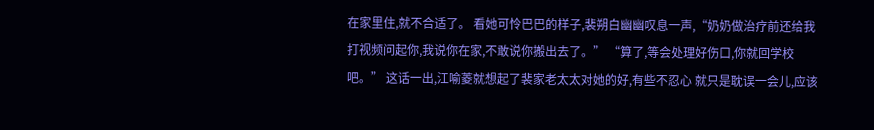在家里住,就不合适了。 看她可怜巴巴的样子,裴朔白幽幽叹息一声,“奶奶做治疗前还给我打视频问起你,我说你在家,不敢说你搬出去了。” “算了,等会处理好伤口,你就回学校吧。” 这话一出,江喻菱就想起了裴家老太太对她的好,有些不忍心 就只是耽误一会儿,应该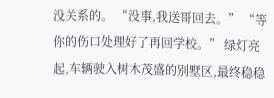没关系的。 “没事,我送哥回去。” “等你的伤口处理好了再回学校。” 绿灯亮起,车辆驶入树木茂盛的别墅区,最终稳稳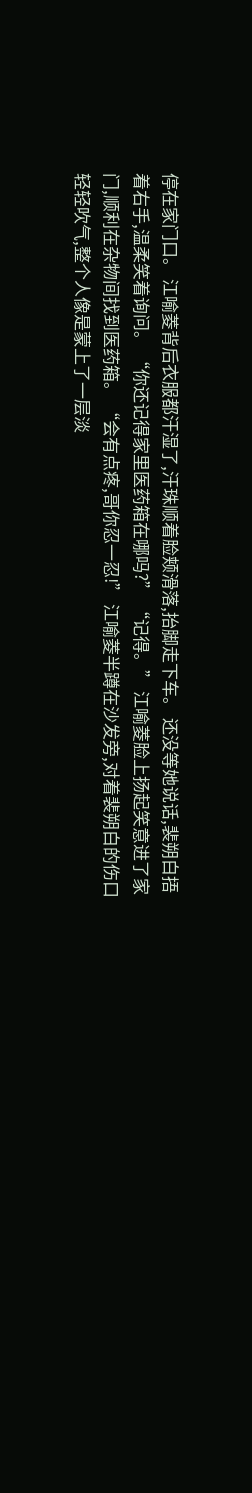停在家门口。 江喻菱背后衣服都汗湿了,汗珠顺着脸颊滑落,抬脚走下车。 还没等她说话,裴朔白捂着右手,温柔笑着询问。 “你还记得家里医药箱在哪吗?” “记得。” 江喻菱脸上扬起笑意进了家门,顺利在杂物间找到医药箱。 “会有点疼,哥你忍一忍!” 江喻菱半蹲在沙发旁,对着裴朔白的伤口轻轻吹气,整个人像是蒙上了一层淡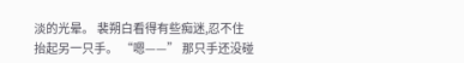淡的光晕。 裴朔白看得有些痴迷,忍不住抬起另一只手。 “嗯——” 那只手还没碰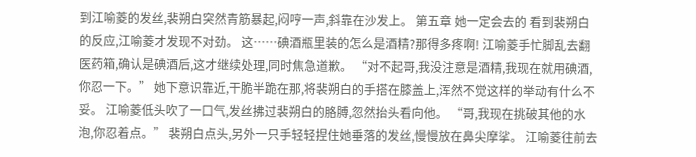到江喻菱的发丝,裴朔白突然青筋暴起,闷哼一声,斜靠在沙发上。 第五章 她一定会去的 看到裴朔白的反应,江喻菱才发现不对劲。 这……碘酒瓶里装的怎么是酒精?那得多疼啊! 江喻菱手忙脚乱去翻医药箱,确认是碘酒后,这才继续处理,同时焦急道歉。 “对不起哥,我没注意是酒精,我现在就用碘酒,你忍一下。” 她下意识靠近,干脆半跪在那,将裴朔白的手搭在膝盖上,浑然不觉这样的举动有什么不妥。 江喻菱低头吹了一口气,发丝拂过裴朔白的胳膊,忽然抬头看向他。 “哥,我现在挑破其他的水泡,你忍着点。” 裴朔白点头,另外一只手轻轻捏住她垂落的发丝,慢慢放在鼻尖摩挲。 江喻菱往前去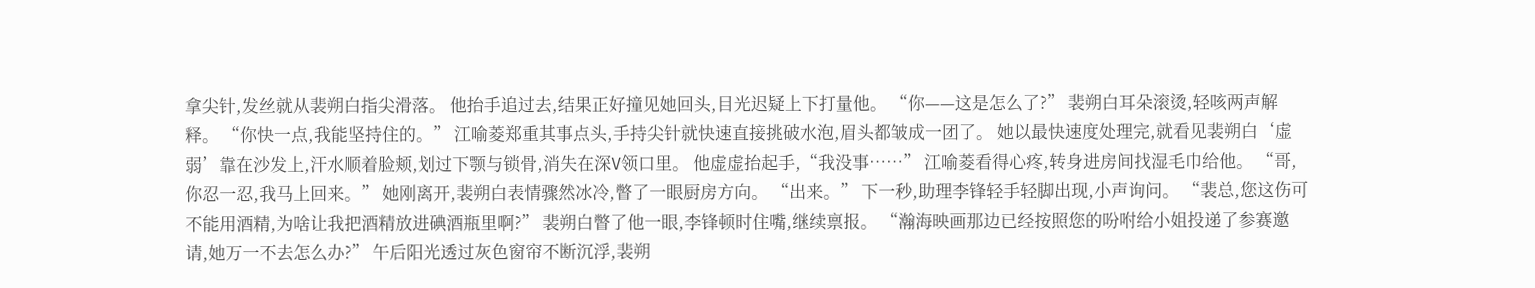拿尖针,发丝就从裴朔白指尖滑落。 他抬手追过去,结果正好撞见她回头,目光迟疑上下打量他。 “你——这是怎么了?” 裴朔白耳朵滚烫,轻咳两声解释。 “你快一点,我能坚持住的。” 江喻菱郑重其事点头,手持尖针就快速直接挑破水泡,眉头都皱成一团了。 她以最快速度处理完,就看见裴朔白‘虚弱’靠在沙发上,汗水顺着脸颊,划过下颚与锁骨,消失在深V领口里。 他虚虚抬起手,“我没事……” 江喻菱看得心疼,转身进房间找湿毛巾给他。 “哥,你忍一忍,我马上回来。” 她刚离开,裴朔白表情骤然冰冷,瞥了一眼厨房方向。 “出来。” 下一秒,助理李锋轻手轻脚出现,小声询问。 “裴总,您这伤可不能用酒精,为啥让我把酒精放进碘酒瓶里啊?” 裴朔白瞥了他一眼,李锋顿时住嘴,继续禀报。 “瀚海映画那边已经按照您的吩咐给小姐投递了参赛邀请,她万一不去怎么办?” 午后阳光透过灰色窗帘不断沉浮,裴朔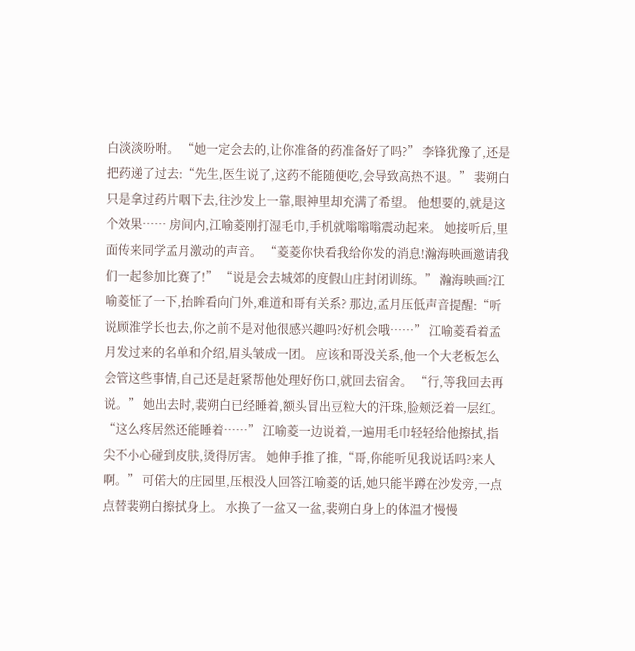白淡淡吩咐。 “她一定会去的,让你准备的药准备好了吗?” 李锋犹豫了,还是把药递了过去:“先生,医生说了,这药不能随便吃,会导致高热不退。” 裴朔白只是拿过药片咽下去,往沙发上一靠,眼神里却充满了希望。 他想要的,就是这个效果…… 房间内,江喻菱刚打湿毛巾,手机就嗡嗡嗡震动起来。 她接听后,里面传来同学孟月激动的声音。 “菱菱你快看我给你发的消息!瀚海映画邀请我们一起参加比赛了!” “说是会去城郊的度假山庄封闭训练。” 瀚海映画?江喻菱怔了一下,抬眸看向门外,难道和哥有关系? 那边,孟月压低声音提醒:“听说顾淮学长也去,你之前不是对他很感兴趣吗?好机会哦……” 江喻菱看着孟月发过来的名单和介绍,眉头皱成一团。 应该和哥没关系,他一个大老板怎么会管这些事情,自己还是赶紧帮他处理好伤口,就回去宿舍。 “行,等我回去再说。” 她出去时,裴朔白已经睡着,额头冒出豆粒大的汗珠,脸颊泛着一层红。 “这么疼居然还能睡着……” 江喻菱一边说着,一遍用毛巾轻轻给他擦拭,指尖不小心碰到皮肤,烫得厉害。 她伸手推了推,“哥,你能听见我说话吗?来人啊。” 可偌大的庄园里,压根没人回答江喻菱的话,她只能半蹲在沙发旁,一点点替裴朔白擦拭身上。 水换了一盆又一盆,裴朔白身上的体温才慢慢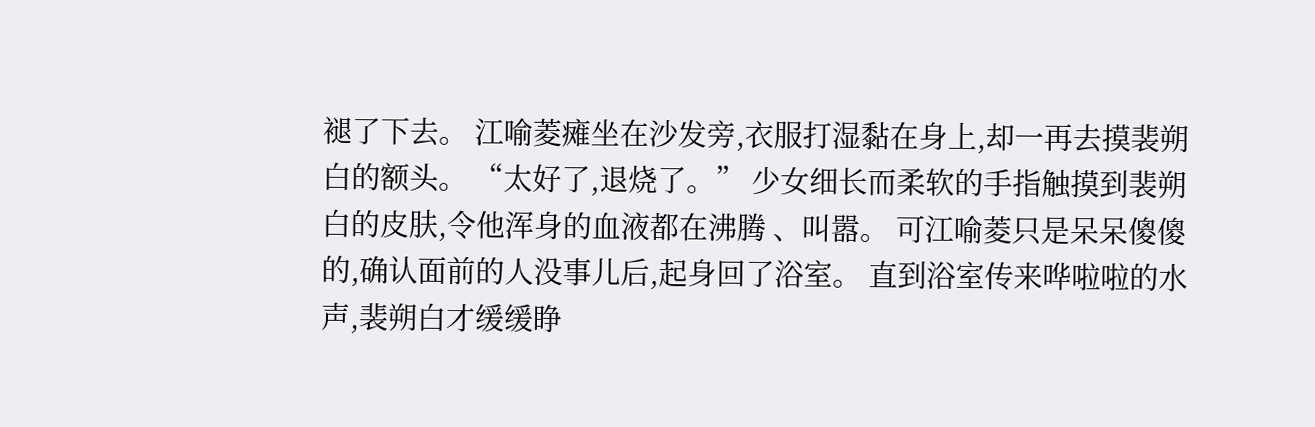褪了下去。 江喻菱瘫坐在沙发旁,衣服打湿黏在身上,却一再去摸裴朔白的额头。 “太好了,退烧了。” 少女细长而柔软的手指触摸到裴朔白的皮肤,令他浑身的血液都在沸腾 、叫嚣。 可江喻菱只是呆呆傻傻的,确认面前的人没事儿后,起身回了浴室。 直到浴室传来哗啦啦的水声,裴朔白才缓缓睁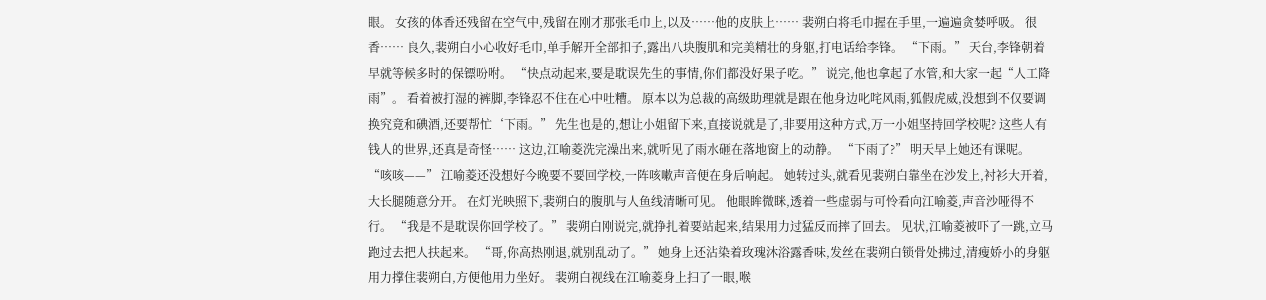眼。 女孩的体香还残留在空气中,残留在刚才那张毛巾上,以及……他的皮肤上…… 裴朔白将毛巾握在手里,一遍遍贪婪呼吸。 很香…… 良久,裴朔白小心收好毛巾,单手解开全部扣子,露出八块腹肌和完美精壮的身躯,打电话给李锋。 “下雨。” 天台,李锋朝着早就等候多时的保镖吩咐。 “快点动起来,要是耽误先生的事情,你们都没好果子吃。” 说完,他也拿起了水管,和大家一起“人工降雨”。 看着被打湿的裤脚,李锋忍不住在心中吐糟。 原本以为总裁的高级助理就是跟在他身边叱咤风雨,狐假虎威,没想到不仅要调换究竟和碘酒,还要帮忙‘下雨。” 先生也是的,想让小姐留下来,直接说就是了,非要用这种方式,万一小姐坚持回学校呢? 这些人有钱人的世界,还真是奇怪…… 这边,江喻菱洗完澡出来,就听见了雨水砸在落地窗上的动静。 “下雨了?” 明天早上她还有课呢。 “咳咳——” 江喻菱还没想好今晚要不要回学校,一阵咳嗽声音便在身后响起。 她转过头,就看见裴朔白靠坐在沙发上,衬衫大开着,大长腿随意分开。 在灯光映照下,裴朔白的腹肌与人鱼线清晰可见。 他眼眸微眯,透着一些虚弱与可怜看向江喻菱,声音沙哑得不行。 “我是不是耽误你回学校了。” 裴朔白刚说完,就挣扎着要站起来,结果用力过猛反而摔了回去。 见状,江喻菱被吓了一跳,立马跑过去把人扶起来。 “哥,你高热刚退,就别乱动了。” 她身上还沾染着玫瑰沐浴露香味,发丝在裴朔白锁骨处拂过,清瘦娇小的身躯用力撑住裴朔白,方便他用力坐好。 裴朔白视线在江喻菱身上扫了一眼,喉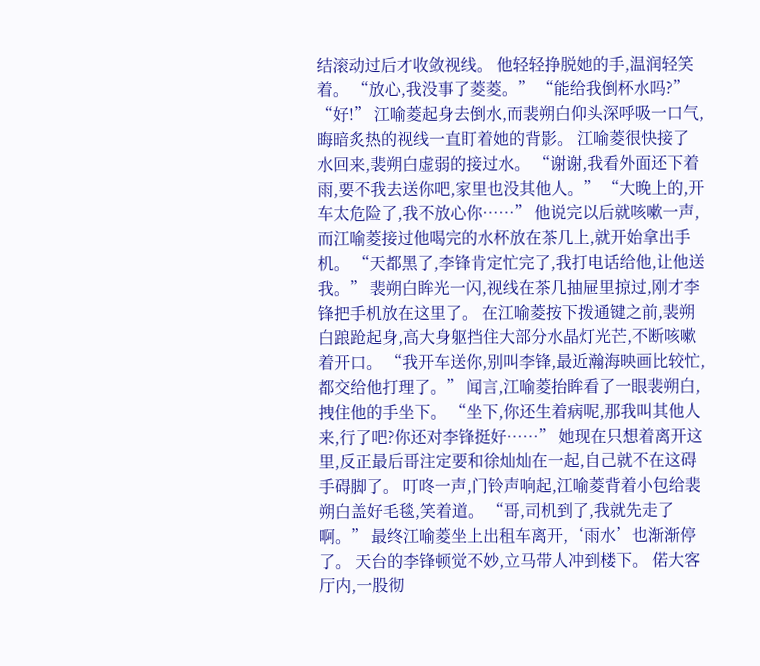结滚动过后才收敛视线。 他轻轻挣脱她的手,温润轻笑着。 “放心,我没事了菱菱。” “能给我倒杯水吗?” “好!” 江喻菱起身去倒水,而裴朔白仰头深呼吸一口气,晦暗炙热的视线一直盯着她的背影。 江喻菱很快接了水回来,裴朔白虚弱的接过水。 “谢谢,我看外面还下着雨,要不我去送你吧,家里也没其他人。” “大晚上的,开车太危险了,我不放心你……” 他说完以后就咳嗽一声,而江喻菱接过他喝完的水杯放在茶几上,就开始拿出手机。 “天都黑了,李锋肯定忙完了,我打电话给他,让他送我。” 裴朔白眸光一闪,视线在茶几抽屉里掠过,刚才李锋把手机放在这里了。 在江喻菱按下拨通键之前,裴朔白踉跄起身,高大身躯挡住大部分水晶灯光芒,不断咳嗽着开口。 “我开车送你,别叫李锋,最近瀚海映画比较忙,都交给他打理了。” 闻言,江喻菱抬眸看了一眼裴朔白,拽住他的手坐下。 “坐下,你还生着病呢,那我叫其他人来,行了吧?你还对李锋挺好……” 她现在只想着离开这里,反正最后哥注定要和徐灿灿在一起,自己就不在这碍手碍脚了。 叮咚一声,门铃声响起,江喻菱背着小包给裴朔白盖好毛毯,笑着道。 “哥,司机到了,我就先走了啊。” 最终江喻菱坐上出租车离开,‘雨水’也渐渐停了。 天台的李锋顿觉不妙,立马带人冲到楼下。 偌大客厅内,一股彻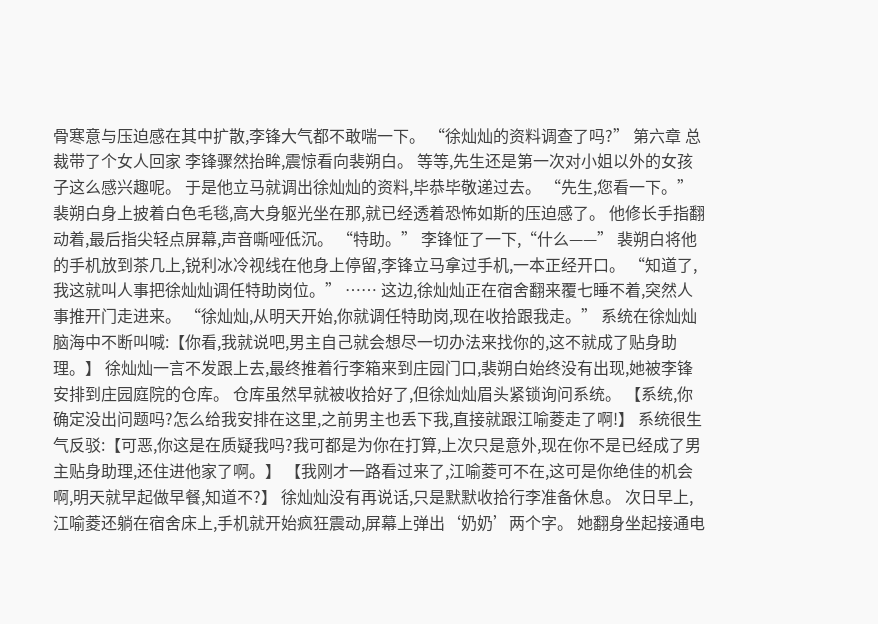骨寒意与压迫感在其中扩散,李锋大气都不敢喘一下。 “徐灿灿的资料调查了吗?” 第六章 总裁带了个女人回家 李锋骤然抬眸,震惊看向裴朔白。 等等,先生还是第一次对小姐以外的女孩子这么感兴趣呢。 于是他立马就调出徐灿灿的资料,毕恭毕敬递过去。 “先生,您看一下。” 裴朔白身上披着白色毛毯,高大身躯光坐在那,就已经透着恐怖如斯的压迫感了。 他修长手指翻动着,最后指尖轻点屏幕,声音嘶哑低沉。 “特助。” 李锋怔了一下,“什么——” 裴朔白将他的手机放到茶几上,锐利冰冷视线在他身上停留,李锋立马拿过手机,一本正经开口。 “知道了,我这就叫人事把徐灿灿调任特助岗位。” …… 这边,徐灿灿正在宿舍翻来覆七睡不着,突然人事推开门走进来。 “徐灿灿,从明天开始,你就调任特助岗,现在收拾跟我走。” 系统在徐灿灿脑海中不断叫喊:【你看,我就说吧,男主自己就会想尽一切办法来找你的,这不就成了贴身助理。】 徐灿灿一言不发跟上去,最终推着行李箱来到庄园门口,裴朔白始终没有出现,她被李锋安排到庄园庭院的仓库。 仓库虽然早就被收拾好了,但徐灿灿眉头紧锁询问系统。 【系统,你确定没出问题吗?怎么给我安排在这里,之前男主也丢下我,直接就跟江喻菱走了啊!】 系统很生气反驳:【可恶,你这是在质疑我吗?我可都是为你在打算,上次只是意外,现在你不是已经成了男主贴身助理,还住进他家了啊。】 【我刚才一路看过来了,江喻菱可不在,这可是你绝佳的机会啊,明天就早起做早餐,知道不?】 徐灿灿没有再说话,只是默默收拾行李准备休息。 次日早上,江喻菱还躺在宿舍床上,手机就开始疯狂震动,屏幕上弹出‘奶奶’两个字。 她翻身坐起接通电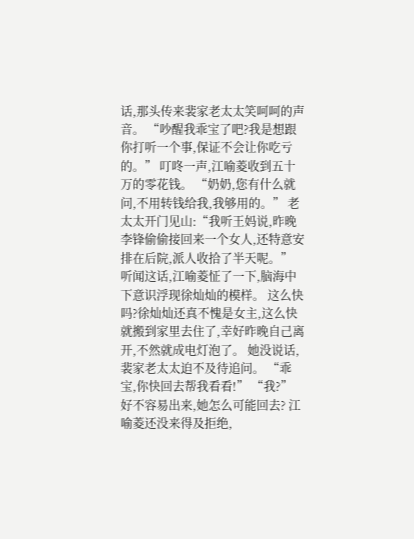话,那头传来裴家老太太笑呵呵的声音。 “吵醒我乖宝了吧?我是想跟你打听一个事,保证不会让你吃亏的。” 叮咚一声,江喻菱收到五十万的零花钱。 “奶奶,您有什么就问,不用转钱给我,我够用的。” 老太太开门见山:“我听王妈说,昨晚李锋偷偷接回来一个女人,还特意安排在后院,派人收拾了半天呢。” 听闻这话,江喻菱怔了一下,脑海中下意识浮现徐灿灿的模样。 这么快吗?徐灿灿还真不愧是女主,这么快就搬到家里去住了,幸好昨晚自己离开,不然就成电灯泡了。 她没说话,裴家老太太迫不及待追问。 “乖宝,你快回去帮我看看!” “我?” 好不容易出来,她怎么可能回去? 江喻菱还没来得及拒绝,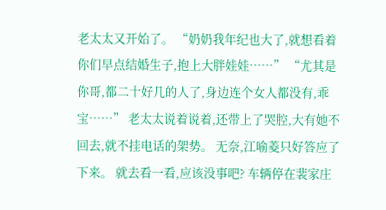老太太又开始了。 “奶奶我年纪也大了,就想看着你们早点结婚生子,抱上大胖娃娃……” “尤其是你哥,都二十好几的人了,身边连个女人都没有,乖宝……” 老太太说着说着,还带上了哭腔,大有她不回去,就不挂电话的架势。 无奈,江喻菱只好答应了下来。 就去看一看,应该没事吧? 车辆停在裴家庄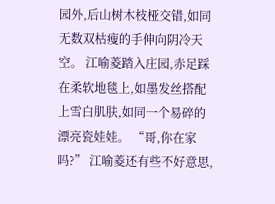园外,后山树木枝桠交错,如同无数双枯瘦的手伸向阴冷天空。 江喻菱踏入庄园,赤足踩在柔软地毯上,如墨发丝搭配上雪白肌肤,如同一个易碎的漂亮瓷娃娃。 “哥,你在家吗?” 江喻菱还有些不好意思,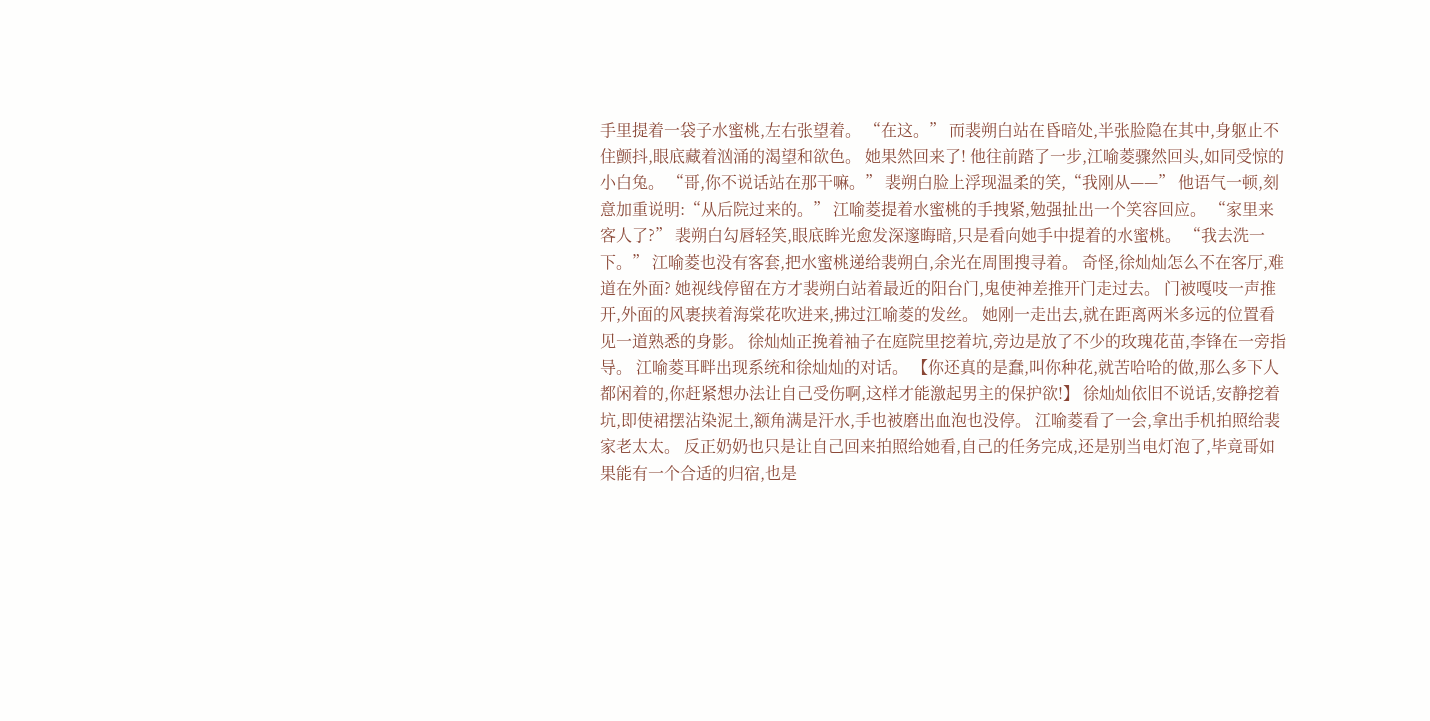手里提着一袋子水蜜桃,左右张望着。 “在这。” 而裴朔白站在昏暗处,半张脸隐在其中,身躯止不住颤抖,眼底藏着汹涌的渴望和欲色。 她果然回来了! 他往前踏了一步,江喻菱骤然回头,如同受惊的小白兔。 “哥,你不说话站在那干嘛。” 裴朔白脸上浮现温柔的笑,“我刚从——” 他语气一顿,刻意加重说明:“从后院过来的。” 江喻菱提着水蜜桃的手拽紧,勉强扯出一个笑容回应。 “家里来客人了?” 裴朔白勾唇轻笑,眼底眸光愈发深邃晦暗,只是看向她手中提着的水蜜桃。 “我去洗一下。” 江喻菱也没有客套,把水蜜桃递给裴朔白,余光在周围搜寻着。 奇怪,徐灿灿怎么不在客厅,难道在外面? 她视线停留在方才裴朔白站着最近的阳台门,鬼使神差推开门走过去。 门被嘎吱一声推开,外面的风裹挟着海棠花吹进来,拂过江喻菱的发丝。 她刚一走出去,就在距离两米多远的位置看见一道熟悉的身影。 徐灿灿正挽着袖子在庭院里挖着坑,旁边是放了不少的玫瑰花苗,李锋在一旁指导。 江喻菱耳畔出现系统和徐灿灿的对话。 【你还真的是蠢,叫你种花,就苦哈哈的做,那么多下人都闲着的,你赶紧想办法让自己受伤啊,这样才能激起男主的保护欲!】 徐灿灿依旧不说话,安静挖着坑,即使裙摆沾染泥土,额角满是汗水,手也被磨出血泡也没停。 江喻菱看了一会,拿出手机拍照给裴家老太太。 反正奶奶也只是让自己回来拍照给她看,自己的任务完成,还是别当电灯泡了,毕竟哥如果能有一个合适的归宿,也是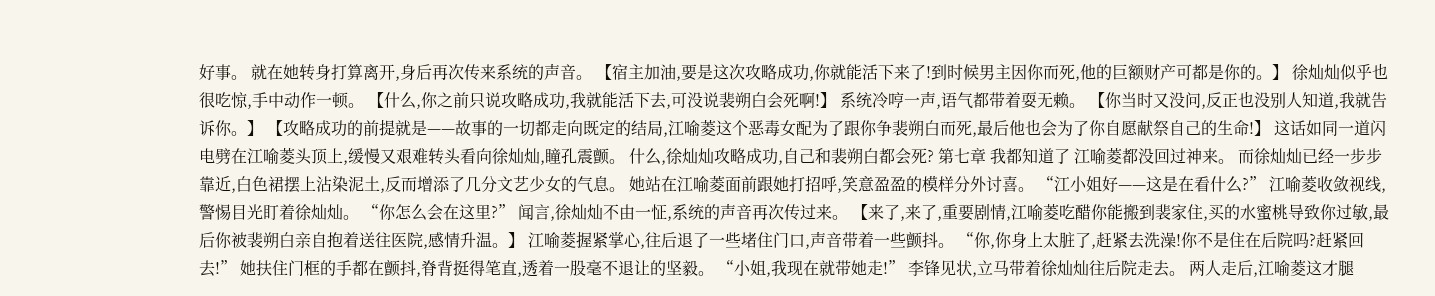好事。 就在她转身打算离开,身后再次传来系统的声音。 【宿主加油,要是这次攻略成功,你就能活下来了!到时候男主因你而死,他的巨额财产可都是你的。】 徐灿灿似乎也很吃惊,手中动作一顿。 【什么,你之前只说攻略成功,我就能活下去,可没说裴朔白会死啊!】 系统冷哼一声,语气都带着耍无赖。 【你当时又没问,反正也没别人知道,我就告诉你。】 【攻略成功的前提就是——故事的一切都走向既定的结局,江喻菱这个恶毒女配为了跟你争裴朔白而死,最后他也会为了你自愿献祭自己的生命!】 这话如同一道闪电劈在江喻菱头顶上,缓慢又艰难转头看向徐灿灿,瞳孔震颤。 什么,徐灿灿攻略成功,自己和裴朔白都会死? 第七章 我都知道了 江喻菱都没回过神来。 而徐灿灿已经一步步靠近,白色裙摆上沾染泥土,反而增添了几分文艺少女的气息。 她站在江喻菱面前跟她打招呼,笑意盈盈的模样分外讨喜。 “江小姐好——这是在看什么?” 江喻菱收敛视线,警惕目光盯着徐灿灿。 “你怎么会在这里?” 闻言,徐灿灿不由一怔,系统的声音再次传过来。 【来了,来了,重要剧情,江喻菱吃醋你能搬到裴家住,买的水蜜桃导致你过敏,最后你被裴朔白亲自抱着送往医院,感情升温。】 江喻菱握紧掌心,往后退了一些堵住门口,声音带着一些颤抖。 “你,你身上太脏了,赶紧去洗澡!你不是住在后院吗?赶紧回去!” 她扶住门框的手都在颤抖,脊背挺得笔直,透着一股毫不退让的坚毅。 “小姐,我现在就带她走!” 李锋见状,立马带着徐灿灿往后院走去。 两人走后,江喻菱这才腿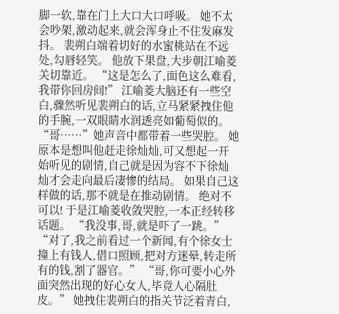脚一软,靠在门上大口大口呼吸。 她不太会吵架,激动起来,就会浑身止不住发麻发抖。 裴朔白端着切好的水蜜桃站在不远处,勾唇轻笑。 他放下果盘,大步朝江喻菱关切靠近。 “这是怎么了,面色这么难看,我带你回房间!” 江喻菱大脑还有一些空白,骤然听见裴朔白的话,立马紧紧拽住他的手腕,一双眼睛水润透亮如葡萄似的。 “哥……”她声音中都带着一些哭腔。 她原本是想叫他赶走徐灿灿,可又想起一开始听见的剧情,自己就是因为容不下徐灿灿才会走向最后凄惨的结局。 如果自己这样做的话,那不就是在推动剧情。 绝对不可以! 于是江喻菱收敛哭腔,一本正经转移话题。 “我没事,哥,就是吓了一跳。” “对了,我之前看过一个新闻,有个徐女士撞上有钱人,借口照顾,把对方迷晕,转走所有的钱,割了器官。” “哥,你可要小心外面突然出现的好心女人,毕竟人心隔肚皮。” 她拽住裴朔白的指关节泛着青白,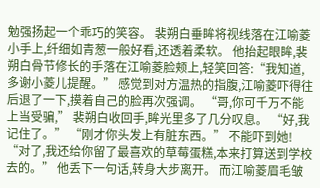勉强扬起一个乖巧的笑容。 裴朔白垂眸将视线落在江喻菱小手上,纤细如青葱一般好看,还透着柔软。 他抬起眼眸,裴朔白骨节修长的手落在江喻菱脸颊上,轻笑回答:“我知道,多谢小菱儿提醒。” 感觉到对方温热的指腹,江喻菱吓得往后退了一下,摸着自己的脸再次强调。 “哥,你可千万不能上当受骗,” 裴朔白收回手,眸光里多了几分叹息。 “好,我记住了。” “刚才你头发上有脏东西。” 不能吓到她! “对了,我还给你留了最喜欢的草莓蛋糕,本来打算送到学校去的。” 他丢下一句话,转身大步离开。 而江喻菱眉毛皱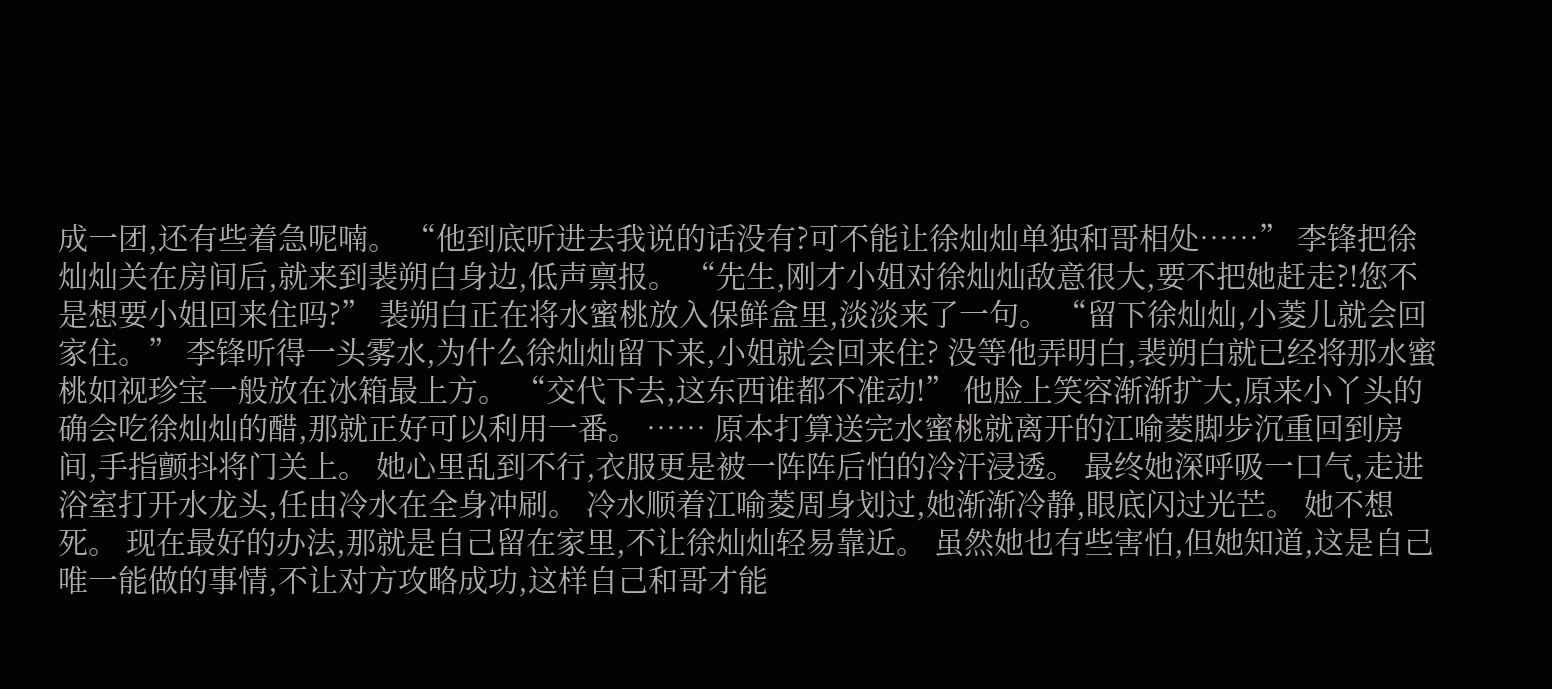成一团,还有些着急呢喃。 “他到底听进去我说的话没有?可不能让徐灿灿单独和哥相处……” 李锋把徐灿灿关在房间后,就来到裴朔白身边,低声禀报。 “先生,刚才小姐对徐灿灿敌意很大,要不把她赶走?!您不是想要小姐回来住吗?” 裴朔白正在将水蜜桃放入保鲜盒里,淡淡来了一句。 “留下徐灿灿,小菱儿就会回家住。” 李锋听得一头雾水,为什么徐灿灿留下来,小姐就会回来住? 没等他弄明白,裴朔白就已经将那水蜜桃如视珍宝一般放在冰箱最上方。 “交代下去,这东西谁都不准动!” 他脸上笑容渐渐扩大,原来小丫头的确会吃徐灿灿的醋,那就正好可以利用一番。 …… 原本打算送完水蜜桃就离开的江喻菱脚步沉重回到房间,手指颤抖将门关上。 她心里乱到不行,衣服更是被一阵阵后怕的冷汗浸透。 最终她深呼吸一口气,走进浴室打开水龙头,任由冷水在全身冲刷。 冷水顺着江喻菱周身划过,她渐渐冷静,眼底闪过光芒。 她不想死。 现在最好的办法,那就是自己留在家里,不让徐灿灿轻易靠近。 虽然她也有些害怕,但她知道,这是自己唯一能做的事情,不让对方攻略成功,这样自己和哥才能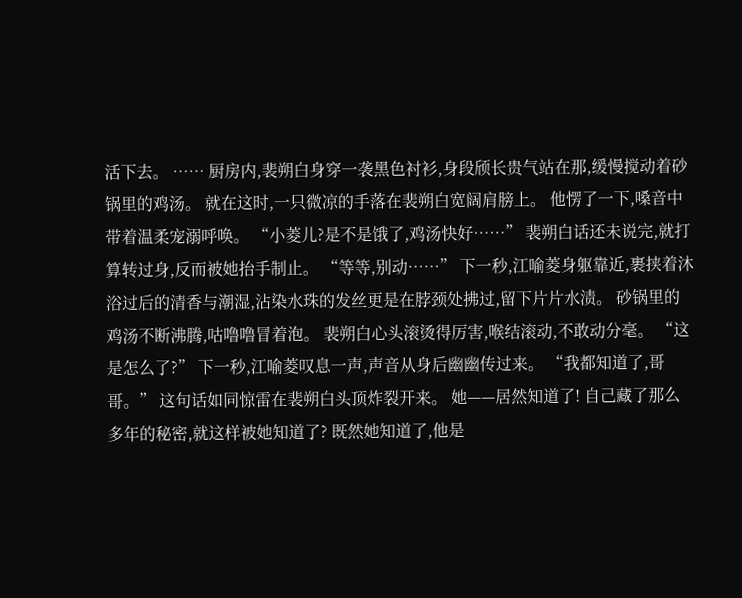活下去。 …… 厨房内,裴朔白身穿一袭黑色衬衫,身段颀长贵气站在那,缓慢搅动着砂锅里的鸡汤。 就在这时,一只微凉的手落在裴朔白宽阔肩膀上。 他愣了一下,嗓音中带着温柔宠溺呼唤。 “小菱儿?是不是饿了,鸡汤快好……” 裴朔白话还未说完,就打算转过身,反而被她抬手制止。 “等等,别动……” 下一秒,江喻菱身躯靠近,裹挟着沐浴过后的清香与潮湿,沾染水珠的发丝更是在脖颈处拂过,留下片片水渍。 砂锅里的鸡汤不断沸腾,咕噜噜冒着泡。 裴朔白心头滚烫得厉害,喉结滚动,不敢动分毫。 “这是怎么了?” 下一秒,江喻菱叹息一声,声音从身后幽幽传过来。 “我都知道了,哥哥。” 这句话如同惊雷在裴朔白头顶炸裂开来。 她——居然知道了! 自己藏了那么多年的秘密,就这样被她知道了? 既然她知道了,他是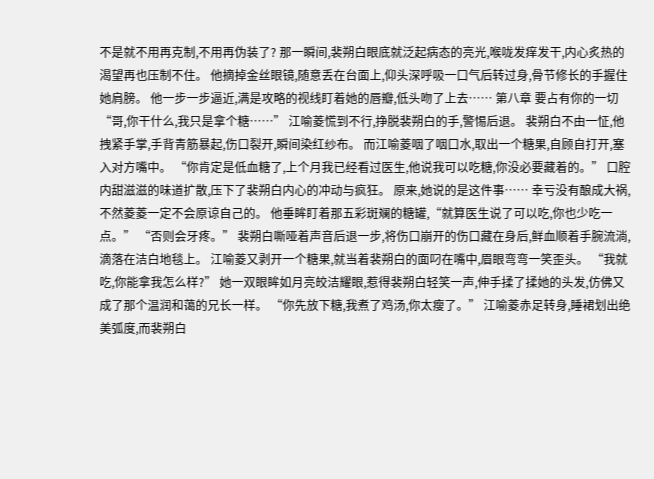不是就不用再克制,不用再伪装了? 那一瞬间,裴朔白眼底就泛起病态的亮光,喉咙发痒发干,内心炙热的渴望再也压制不住。 他摘掉金丝眼镜,随意丢在台面上,仰头深呼吸一口气后转过身,骨节修长的手握住她肩膀。 他一步一步逼近,满是攻略的视线盯着她的唇瓣,低头吻了上去…… 第八章 要占有你的一切 “哥,你干什么,我只是拿个糖……” 江喻菱慌到不行,挣脱裴朔白的手,警惕后退。 裴朔白不由一怔,他拽紧手掌,手背青筋暴起,伤口裂开,瞬间染红纱布。 而江喻菱咽了咽口水,取出一个糖果,自顾自打开,塞入对方嘴中。 “你肯定是低血糖了,上个月我已经看过医生,他说我可以吃糖,你没必要藏着的。” 口腔内甜滋滋的味道扩散,压下了裴朔白内心的冲动与疯狂。 原来,她说的是这件事…… 幸亏没有酿成大祸,不然菱菱一定不会原谅自己的。 他垂眸盯着那五彩斑斓的糖罐,“就算医生说了可以吃,你也少吃一点。” “否则会牙疼。” 裴朔白嘶哑着声音后退一步,将伤口崩开的伤口藏在身后,鲜血顺着手腕流淌,滴落在洁白地毯上。 江喻菱又剥开一个糖果,就当着裴朔白的面叼在嘴中,眉眼弯弯一笑歪头。 “我就吃,你能拿我怎么样?” 她一双眼眸如月亮皎洁耀眼,惹得裴朔白轻笑一声,伸手揉了揉她的头发,仿佛又成了那个温润和蔼的兄长一样。 “你先放下糖,我煮了鸡汤,你太瘦了。” 江喻菱赤足转身,睡裙划出绝美弧度,而裴朔白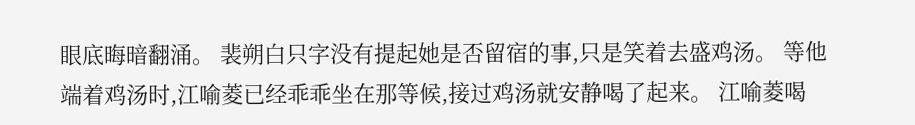眼底晦暗翻涌。 裴朔白只字没有提起她是否留宿的事,只是笑着去盛鸡汤。 等他端着鸡汤时,江喻菱已经乖乖坐在那等候,接过鸡汤就安静喝了起来。 江喻菱喝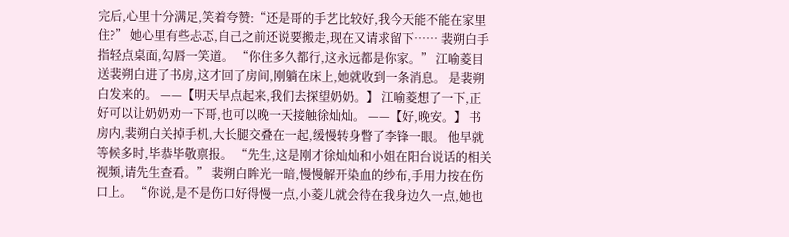完后,心里十分满足,笑着夸赞:“还是哥的手艺比较好,我今天能不能在家里住?” 她心里有些忐忑,自己之前还说要搬走,现在又请求留下…… 裴朔白手指轻点桌面,勾唇一笑道。 “你住多久都行,这永远都是你家。” 江喻菱目送裴朔白进了书房,这才回了房间,刚躺在床上,她就收到一条消息。 是裴朔白发来的。 ——【明天早点起来,我们去探望奶奶。】 江喻菱想了一下,正好可以让奶奶劝一下哥,也可以晚一天接触徐灿灿。 ——【好,晚安。】 书房内,裴朔白关掉手机,大长腿交叠在一起,缓慢转身瞥了李锋一眼。 他早就等候多时,毕恭毕敬禀报。 “先生,这是刚才徐灿灿和小姐在阳台说话的相关视频,请先生查看。” 裴朔白眸光一暗,慢慢解开染血的纱布,手用力按在伤口上。 “你说,是不是伤口好得慢一点,小菱儿就会待在我身边久一点,她也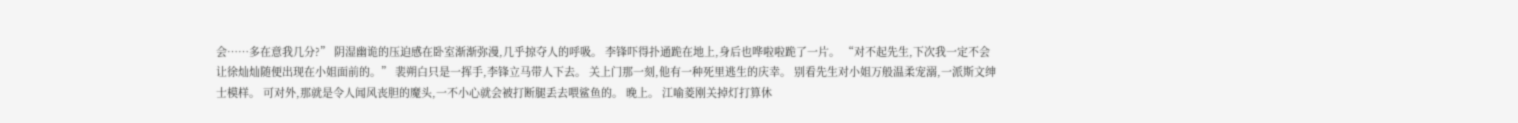会……多在意我几分?” 阴湿幽诡的压迫感在卧室渐渐弥漫,几乎掠夺人的呼吸。 李锋吓得扑通跪在地上,身后也哗啦啦跪了一片。 “对不起先生,下次我一定不会让徐灿灿随便出现在小姐面前的。” 裴朔白只是一挥手,李锋立马带人下去。 关上门那一刻,他有一种死里逃生的庆幸。 别看先生对小姐万般温柔宠溺,一派斯文绅士模样。 可对外,那就是令人闻风丧胆的魔头,一不小心就会被打断腿丢去喂鲨鱼的。 晚上。 江喻菱刚关掉灯打算休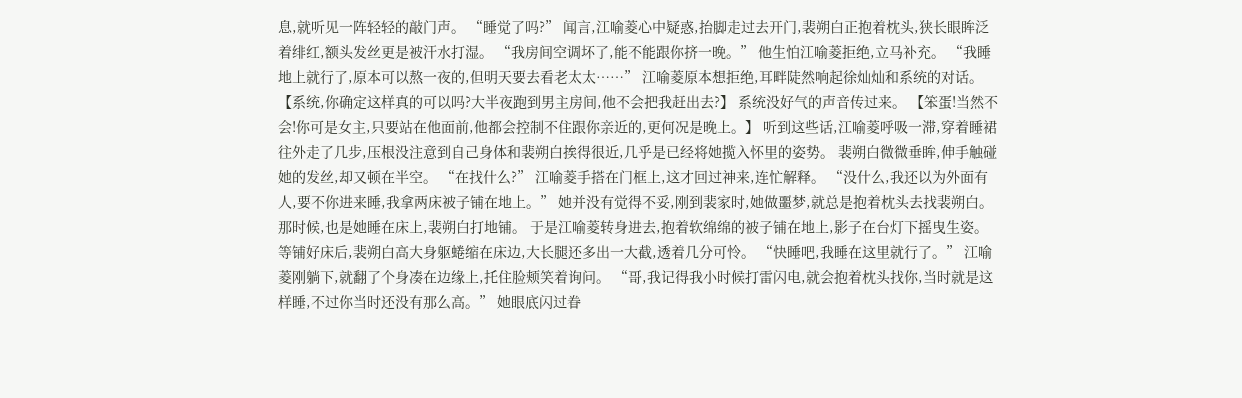息,就听见一阵轻轻的敲门声。 “睡觉了吗?” 闻言,江喻菱心中疑惑,抬脚走过去开门,裴朔白正抱着枕头,狭长眼眸泛着绯红,额头发丝更是被汗水打湿。 “我房间空调坏了,能不能跟你挤一晚。” 他生怕江喻菱拒绝,立马补充。 “我睡地上就行了,原本可以熬一夜的,但明天要去看老太太……” 江喻菱原本想拒绝,耳畔陡然响起徐灿灿和系统的对话。 【系统,你确定这样真的可以吗?大半夜跑到男主房间,他不会把我赶出去?】 系统没好气的声音传过来。 【笨蛋!当然不会!你可是女主,只要站在他面前,他都会控制不住跟你亲近的,更何况是晚上。】 听到这些话,江喻菱呼吸一滞,穿着睡裙往外走了几步,压根没注意到自己身体和裴朔白挨得很近,几乎是已经将她揽入怀里的姿势。 裴朔白微微垂眸,伸手触碰她的发丝,却又顿在半空。 “在找什么?” 江喻菱手搭在门框上,这才回过神来,连忙解释。 “没什么,我还以为外面有人,要不你进来睡,我拿两床被子铺在地上。” 她并没有觉得不妥,刚到裴家时,她做噩梦,就总是抱着枕头去找裴朔白。 那时候,也是她睡在床上,裴朔白打地铺。 于是江喻菱转身进去,抱着软绵绵的被子铺在地上,影子在台灯下摇曳生姿。 等铺好床后,裴朔白高大身躯蜷缩在床边,大长腿还多出一大截,透着几分可怜。 “快睡吧,我睡在这里就行了。” 江喻菱刚躺下,就翻了个身凑在边缘上,托住脸颊笑着询问。 “哥,我记得我小时候打雷闪电,就会抱着枕头找你,当时就是这样睡,不过你当时还没有那么高。” 她眼底闪过眷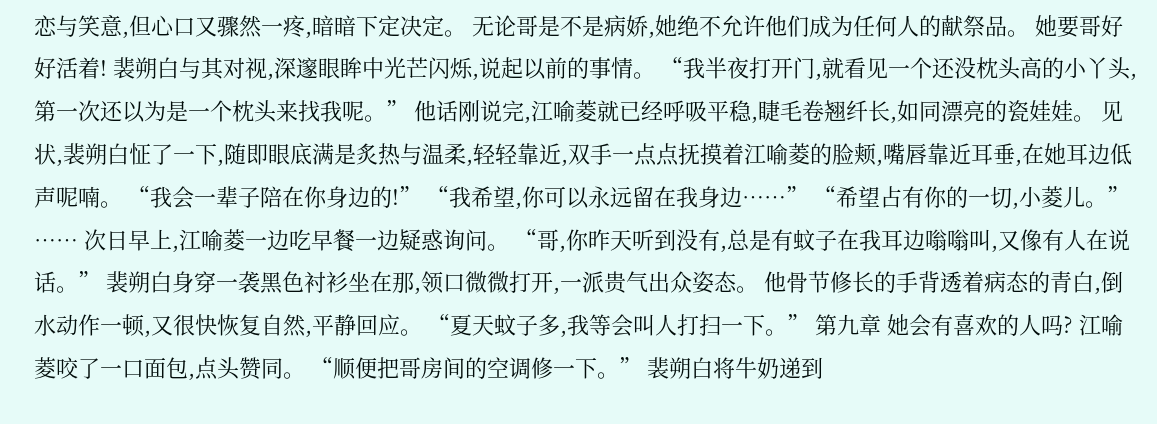恋与笑意,但心口又骤然一疼,暗暗下定决定。 无论哥是不是病娇,她绝不允许他们成为任何人的献祭品。 她要哥好好活着! 裴朔白与其对视,深邃眼眸中光芒闪烁,说起以前的事情。 “我半夜打开门,就看见一个还没枕头高的小丫头,第一次还以为是一个枕头来找我呢。” 他话刚说完,江喻菱就已经呼吸平稳,睫毛卷翘纤长,如同漂亮的瓷娃娃。 见状,裴朔白怔了一下,随即眼底满是炙热与温柔,轻轻靠近,双手一点点抚摸着江喻菱的脸颊,嘴唇靠近耳垂,在她耳边低声呢喃。 “我会一辈子陪在你身边的!” “我希望,你可以永远留在我身边……” “希望占有你的一切,小菱儿。” …… 次日早上,江喻菱一边吃早餐一边疑惑询问。 “哥,你昨天听到没有,总是有蚊子在我耳边嗡嗡叫,又像有人在说话。” 裴朔白身穿一袭黑色衬衫坐在那,领口微微打开,一派贵气出众姿态。 他骨节修长的手背透着病态的青白,倒水动作一顿,又很快恢复自然,平静回应。 “夏天蚊子多,我等会叫人打扫一下。” 第九章 她会有喜欢的人吗? 江喻菱咬了一口面包,点头赞同。 “顺便把哥房间的空调修一下。” 裴朔白将牛奶递到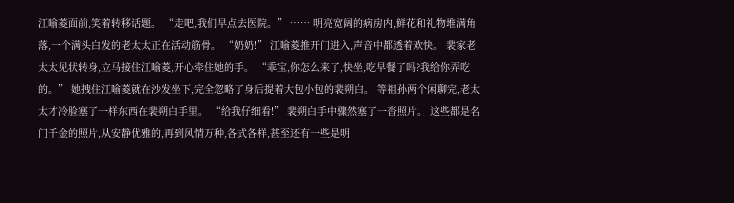江喻菱面前,笑着转移话题。 “走吧,我们早点去医院。” …… 明亮宽阔的病房内,鲜花和礼物堆满角落,一个满头白发的老太太正在活动筋骨。 “奶奶!” 江喻菱推开门进入,声音中都透着欢快。 裴家老太太见状转身,立马接住江喻菱,开心牵住她的手。 “乖宝,你怎么来了,快坐,吃早餐了吗?我给你弄吃的。” 她拽住江喻菱就在沙发坐下,完全忽略了身后提着大包小包的裴朔白。 等祖孙两个闲聊完,老太太才冷脸塞了一样东西在裴朔白手里。 “给我仔细看!” 裴朔白手中骤然塞了一沓照片。 这些都是名门千金的照片,从安静优雅的,再到风情万种,各式各样,甚至还有一些是明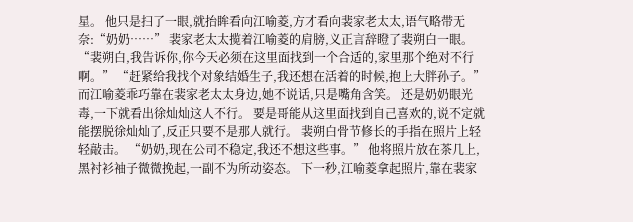星。 他只是扫了一眼,就抬眸看向江喻菱,方才看向裴家老太太,语气略带无奈:“奶奶……” 裴家老太太揽着江喻菱的肩膀,义正言辞瞪了裴朔白一眼。 “裴朔白,我告诉你,你今天必须在这里面找到一个合适的,家里那个绝对不行啊。” “赶紧给我找个对象结婚生子,我还想在活着的时候,抱上大胖孙子。” 而江喻菱乖巧靠在裴家老太太身边,她不说话,只是嘴角含笑。 还是奶奶眼光毒,一下就看出徐灿灿这人不行。 要是哥能从这里面找到自己喜欢的,说不定就能摆脱徐灿灿了,反正只要不是那人就行。 裴朔白骨节修长的手指在照片上轻轻敲击。 “奶奶,现在公司不稳定,我还不想这些事。” 他将照片放在茶几上,黑衬衫袖子微微挽起,一副不为所动姿态。 下一秒,江喻菱拿起照片,靠在裴家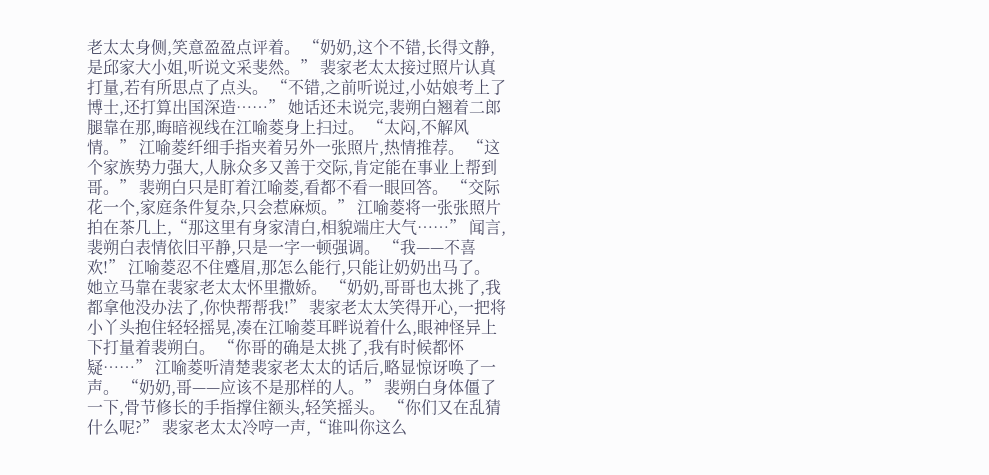老太太身侧,笑意盈盈点评着。 “奶奶,这个不错,长得文静,是邱家大小姐,听说文采斐然。” 裴家老太太接过照片认真打量,若有所思点了点头。 “不错,之前听说过,小姑娘考上了博士,还打算出国深造……” 她话还未说完,裴朔白翘着二郎腿靠在那,晦暗视线在江喻菱身上扫过。 “太闷,不解风情。” 江喻菱纤细手指夹着另外一张照片,热情推荐。 “这个家族势力强大,人脉众多又善于交际,肯定能在事业上帮到哥。” 裴朔白只是盯着江喻菱,看都不看一眼回答。 “交际花一个,家庭条件复杂,只会惹麻烦。” 江喻菱将一张张照片拍在茶几上,“那这里有身家清白,相貌端庄大气……” 闻言,裴朔白表情依旧平静,只是一字一顿强调。 “我——不喜欢!” 江喻菱忍不住蹙眉,那怎么能行,只能让奶奶出马了。 她立马靠在裴家老太太怀里撒娇。 “奶奶,哥哥也太挑了,我都拿他没办法了,你快帮帮我!” 裴家老太太笑得开心,一把将小丫头抱住轻轻摇晃,凑在江喻菱耳畔说着什么,眼神怪异上下打量着裴朔白。 “你哥的确是太挑了,我有时候都怀疑……” 江喻菱听清楚裴家老太太的话后,略显惊讶唤了一声。 “奶奶,哥——应该不是那样的人。” 裴朔白身体僵了一下,骨节修长的手指撑住额头,轻笑摇头。 “你们又在乱猜什么呢?” 裴家老太太冷哼一声,“谁叫你这么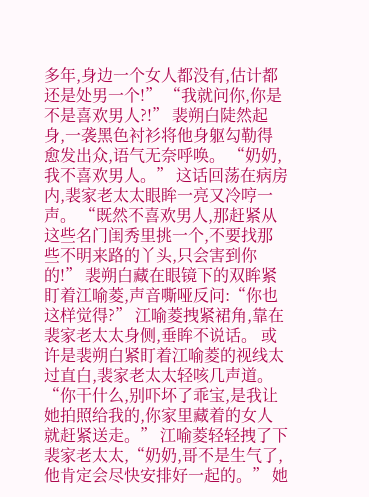多年,身边一个女人都没有,估计都还是处男一个!” “我就问你,你是不是喜欢男人?!” 裴朔白陡然起身,一袭黑色衬衫将他身躯勾勒得愈发出众,语气无奈呼唤。 “奶奶,我不喜欢男人。” 这话回荡在病房内,裴家老太太眼眸一亮又冷哼一声。 “既然不喜欢男人,那赶紧从这些名门闺秀里挑一个,不要找那些不明来路的丫头,只会害到你的!” 裴朔白藏在眼镜下的双眸紧盯着江喻菱,声音嘶哑反问:“你也这样觉得?” 江喻菱拽紧裙角,靠在裴家老太太身侧,垂眸不说话。 或许是裴朔白紧盯着江喻菱的视线太过直白,裴家老太太轻咳几声道。 “你干什么,别吓坏了乖宝,是我让她拍照给我的,你家里藏着的女人就赶紧送走。” 江喻菱轻轻拽了下裴家老太太,“奶奶,哥不是生气了,他肯定会尽快安排好一起的。” 她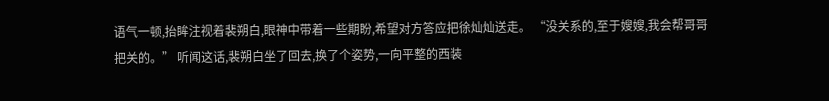语气一顿,抬眸注视着裴朔白,眼神中带着一些期盼,希望对方答应把徐灿灿送走。 “没关系的,至于嫂嫂,我会帮哥哥把关的。” 听闻这话,裴朔白坐了回去,换了个姿势,一向平整的西装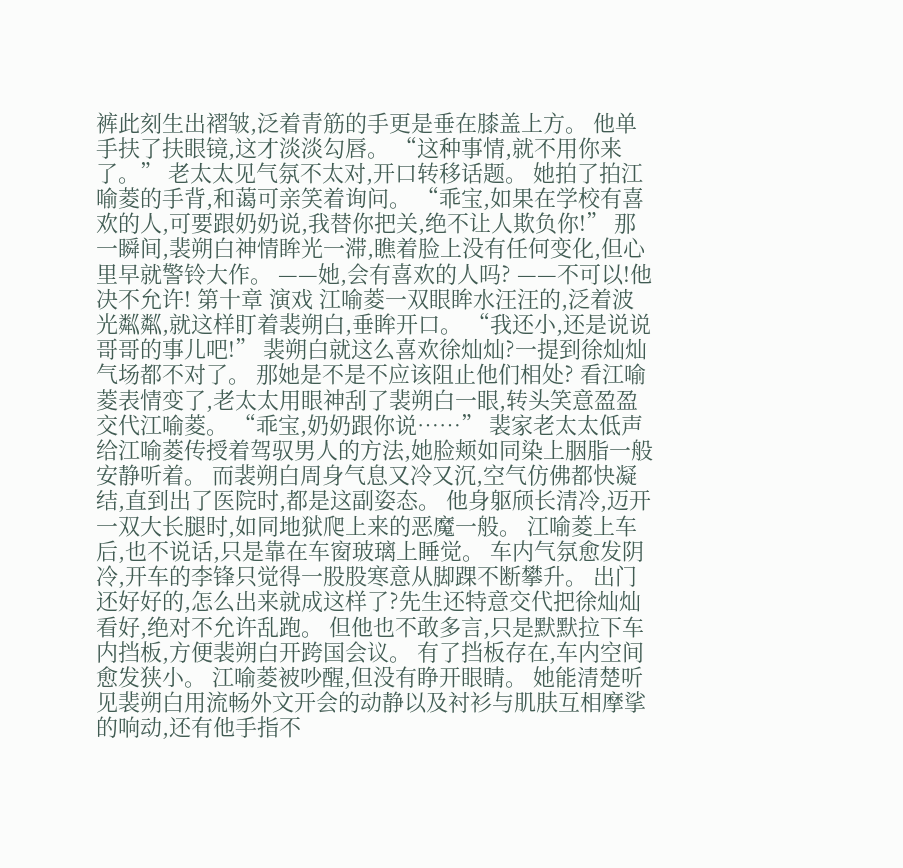裤此刻生出褶皱,泛着青筋的手更是垂在膝盖上方。 他单手扶了扶眼镜,这才淡淡勾唇。 “这种事情,就不用你来了。” 老太太见气氛不太对,开口转移话题。 她拍了拍江喻菱的手背,和蔼可亲笑着询问。 “乖宝,如果在学校有喜欢的人,可要跟奶奶说,我替你把关,绝不让人欺负你!” 那一瞬间,裴朔白神情眸光一滞,瞧着脸上没有任何变化,但心里早就警铃大作。 ——她,会有喜欢的人吗? ——不可以!他决不允许! 第十章 演戏 江喻菱一双眼眸水汪汪的,泛着波光粼粼,就这样盯着裴朔白,垂眸开口。 “我还小,还是说说哥哥的事儿吧!” 裴朔白就这么喜欢徐灿灿?一提到徐灿灿气场都不对了。 那她是不是不应该阻止他们相处? 看江喻菱表情变了,老太太用眼神刮了裴朔白一眼,转头笑意盈盈交代江喻菱。 “乖宝,奶奶跟你说……” 裴家老太太低声给江喻菱传授着驾驭男人的方法,她脸颊如同染上胭脂一般安静听着。 而裴朔白周身气息又冷又沉,空气仿佛都快凝结,直到出了医院时,都是这副姿态。 他身躯颀长清冷,迈开一双大长腿时,如同地狱爬上来的恶魔一般。 江喻菱上车后,也不说话,只是靠在车窗玻璃上睡觉。 车内气氛愈发阴冷,开车的李锋只觉得一股股寒意从脚踝不断攀升。 出门还好好的,怎么出来就成这样了?先生还特意交代把徐灿灿看好,绝对不允许乱跑。 但他也不敢多言,只是默默拉下车内挡板,方便裴朔白开跨国会议。 有了挡板存在,车内空间愈发狭小。 江喻菱被吵醒,但没有睁开眼睛。 她能清楚听见裴朔白用流畅外文开会的动静以及衬衫与肌肤互相摩挲的响动,还有他手指不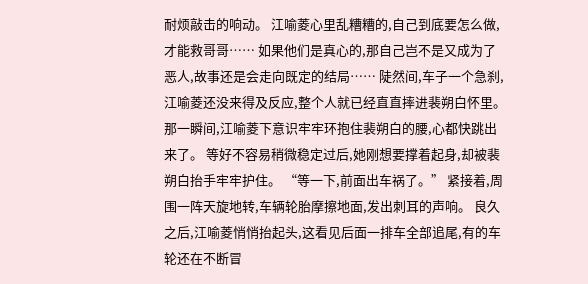耐烦敲击的响动。 江喻菱心里乱糟糟的,自己到底要怎么做,才能救哥哥…… 如果他们是真心的,那自己岂不是又成为了恶人,故事还是会走向既定的结局…… 陡然间,车子一个急刹,江喻菱还没来得及反应,整个人就已经直直摔进裴朔白怀里。 那一瞬间,江喻菱下意识牢牢环抱住裴朔白的腰,心都快跳出来了。 等好不容易稍微稳定过后,她刚想要撑着起身,却被裴朔白抬手牢牢护住。 “等一下,前面出车祸了。” 紧接着,周围一阵天旋地转,车辆轮胎摩擦地面,发出刺耳的声响。 良久之后,江喻菱悄悄抬起头,这看见后面一排车全部追尾,有的车轮还在不断冒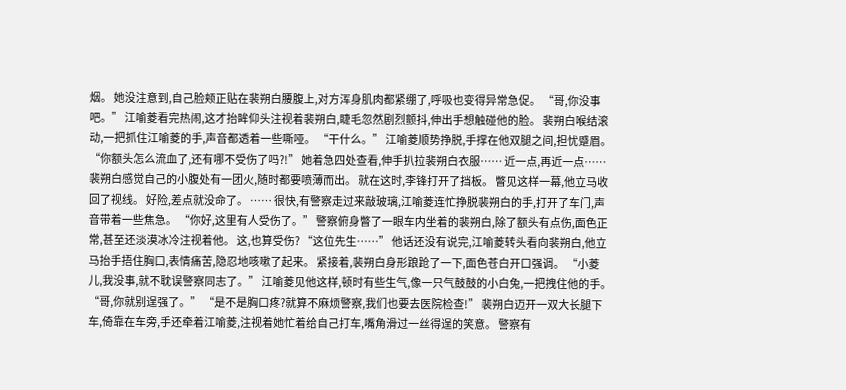烟。 她没注意到,自己脸颊正贴在裴朔白腰腹上,对方浑身肌肉都紧绷了,呼吸也变得异常急促。 “哥,你没事吧。” 江喻菱看完热闹,这才抬眸仰头注视着裴朔白,睫毛忽然剧烈颤抖,伸出手想触碰他的脸。 裴朔白喉结滚动,一把抓住江喻菱的手,声音都透着一些嘶哑。 “干什么。” 江喻菱顺势挣脱,手撑在他双腿之间,担忧蹙眉。 “你额头怎么流血了,还有哪不受伤了吗?!” 她着急四处查看,伸手扒拉裴朔白衣服…… 近一点,再近一点…… 裴朔白感觉自己的小腹处有一团火,随时都要喷薄而出。 就在这时,李锋打开了挡板。 瞥见这样一幕,他立马收回了视线。 好险,差点就没命了。 …… 很快,有警察走过来敲玻璃,江喻菱连忙挣脱裴朔白的手,打开了车门,声音带着一些焦急。 “你好,这里有人受伤了。” 警察俯身瞥了一眼车内坐着的裴朔白,除了额头有点伤,面色正常,甚至还淡漠冰冷注视着他。 这,也算受伤? “这位先生……” 他话还没有说完,江喻菱转头看向裴朔白,他立马抬手捂住胸口,表情痛苦,隐忍地咳嗽了起来。 紧接着,裴朔白身形踉跄了一下,面色苍白开口强调。 “小菱儿,我没事,就不耽误警察同志了。” 江喻菱见他这样,顿时有些生气,像一只气鼓鼓的小白兔,一把拽住他的手。 “哥,你就别逞强了。” “是不是胸口疼?就算不麻烦警察,我们也要去医院检查!” 裴朔白迈开一双大长腿下车,倚靠在车旁,手还牵着江喻菱,注视着她忙着给自己打车,嘴角滑过一丝得逞的笑意。 警察有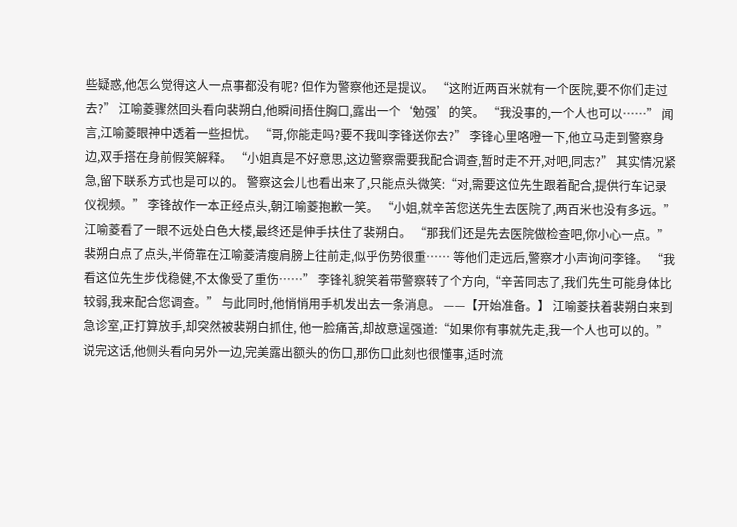些疑惑,他怎么觉得这人一点事都没有呢? 但作为警察他还是提议。 “这附近两百米就有一个医院,要不你们走过去?” 江喻菱骤然回头看向裴朔白,他瞬间捂住胸口,露出一个‘勉强’的笑。 “我没事的,一个人也可以……” 闻言,江喻菱眼神中透着一些担忧。 “哥,你能走吗?要不我叫李锋送你去?” 李锋心里咯噔一下,他立马走到警察身边,双手搭在身前假笑解释。 “小姐真是不好意思,这边警察需要我配合调查,暂时走不开,对吧,同志?” 其实情况紧急,留下联系方式也是可以的。 警察这会儿也看出来了,只能点头微笑:“对,需要这位先生跟着配合,提供行车记录仪视频。” 李锋故作一本正经点头,朝江喻菱抱歉一笑。 “小姐,就辛苦您送先生去医院了,两百米也没有多远。” 江喻菱看了一眼不远处白色大楼,最终还是伸手扶住了裴朔白。 “那我们还是先去医院做检查吧,你小心一点。” 裴朔白点了点头,半倚靠在江喻菱清瘦肩膀上往前走,似乎伤势很重…… 等他们走远后,警察才小声询问李锋。 “我看这位先生步伐稳健,不太像受了重伤……” 李锋礼貌笑着带警察转了个方向,“辛苦同志了,我们先生可能身体比较弱,我来配合您调查。” 与此同时,他悄悄用手机发出去一条消息。 ——【开始准备。】 江喻菱扶着裴朔白来到急诊室,正打算放手,却突然被裴朔白抓住, 他一脸痛苦,却故意逞强道:“如果你有事就先走,我一个人也可以的。” 说完这话,他侧头看向另外一边,完美露出额头的伤口,那伤口此刻也很懂事,适时流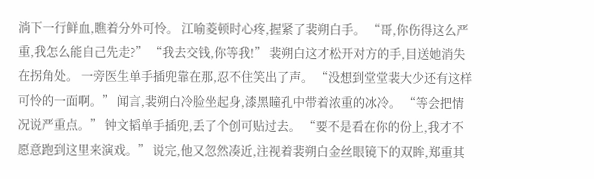淌下一行鲜血,瞧着分外可怜。 江喻菱顿时心疼,握紧了裴朔白手。 “哥,你伤得这么严重,我怎么能自己先走?” “我去交钱,你等我!” 裴朔白这才松开对方的手,目送她消失在拐角处。 一旁医生单手插兜靠在那,忍不住笑出了声。 “没想到堂堂裴大少还有这样可怜的一面啊。” 闻言,裴朔白冷脸坐起身,漆黑瞳孔中带着浓重的冰冷。 “等会把情况说严重点。” 钟文韬单手插兜,丢了个创可贴过去。 “要不是看在你的份上,我才不愿意跑到这里来演戏。” 说完,他又忽然凑近,注视着裴朔白金丝眼镜下的双眸,郑重其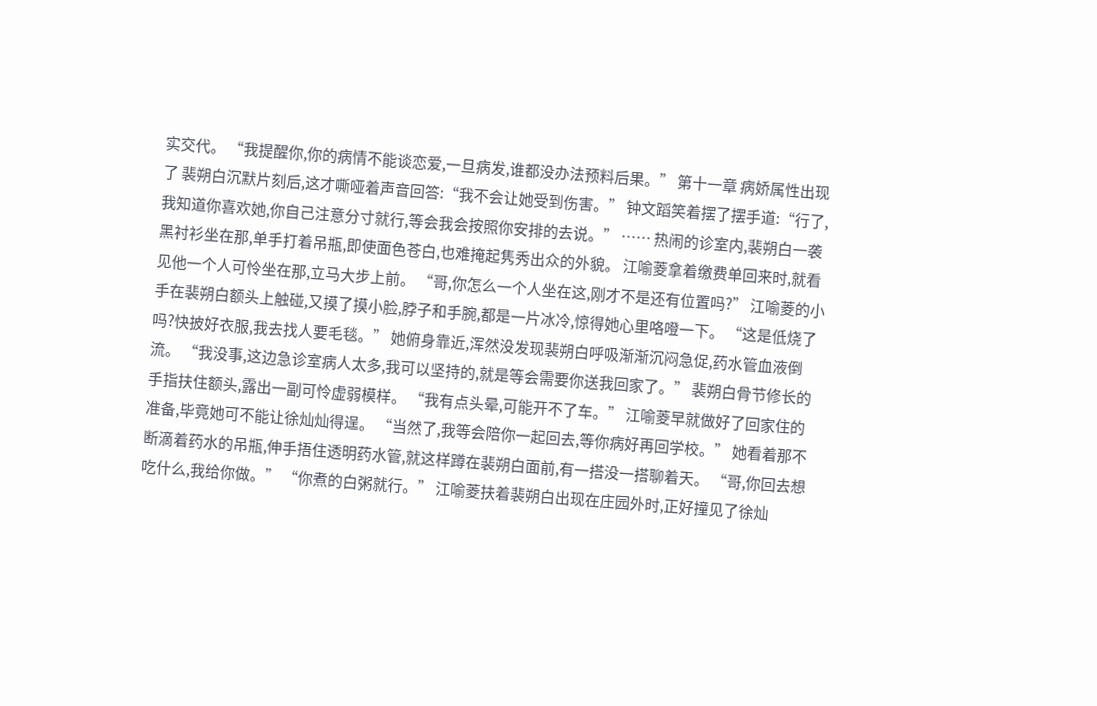实交代。 “我提醒你,你的病情不能谈恋爱,一旦病发,谁都没办法预料后果。” 第十一章 病娇属性出现了 裴朔白沉默片刻后,这才嘶哑着声音回答:“我不会让她受到伤害。” 钟文蹈笑着摆了摆手道:“行了,我知道你喜欢她,你自己注意分寸就行,等会我会按照你安排的去说。” …… 热闹的诊室内,裴朔白一袭黑衬衫坐在那,单手打着吊瓶,即使面色苍白,也难掩起隽秀出众的外貌。 江喻菱拿着缴费单回来时,就看见他一个人可怜坐在那,立马大步上前。 “哥,你怎么一个人坐在这,刚才不是还有位置吗?” 江喻菱的小手在裴朔白额头上触碰,又摸了摸小脸,脖子和手腕,都是一片冰冷,惊得她心里咯噔一下。 “这是低烧了吗?快披好衣服,我去找人要毛毯。” 她俯身靠近,浑然没发现裴朔白呼吸渐渐沉闷急促,药水管血液倒流。 “我没事,这边急诊室病人太多,我可以坚持的,就是等会需要你送我回家了。” 裴朔白骨节修长的手指扶住额头,露出一副可怜虚弱模样。 “我有点头晕,可能开不了车。” 江喻菱早就做好了回家住的准备,毕竟她可不能让徐灿灿得逞。 “当然了,我等会陪你一起回去,等你病好再回学校。” 她看着那不断滴着药水的吊瓶,伸手捂住透明药水管,就这样蹲在裴朔白面前,有一搭没一搭聊着天。 “哥,你回去想吃什么,我给你做。” “你煮的白粥就行。” 江喻菱扶着裴朔白出现在庄园外时,正好撞见了徐灿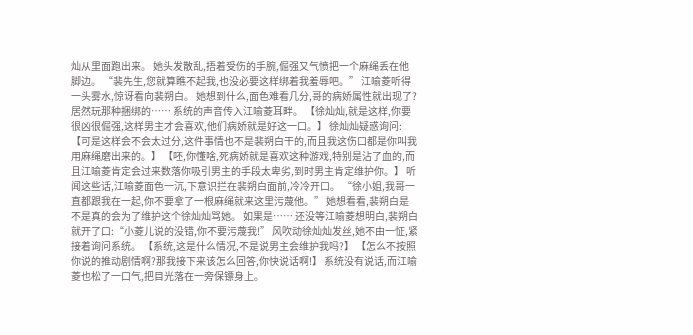灿从里面跑出来。 她头发散乱,捂着受伤的手腕,倔强又气愤把一个麻绳丢在他脚边。 “裴先生,您就算瞧不起我,也没必要这样绑着我羞辱吧。” 江喻菱听得一头雾水,惊讶看向裴朔白。 她想到什么,面色难看几分,哥的病娇属性就出现了?居然玩那种捆绑的…… 系统的声音传入江喻菱耳畔。 【徐灿灿,就是这样,你要很凶很倔强,这样男主才会喜欢,他们病娇就是好这一口。】 徐灿灿疑惑询问:【可是这样会不会太过分,这件事情也不是裴朔白干的,而且我这伤口都是你叫我用麻绳磨出来的。】 【呸,你懂啥,死病娇就是喜欢这种游戏,特别是沾了血的,而且江喻菱肯定会过来数落你吸引男主的手段太卑劣,到时男主肯定维护你。】 听闻这些话,江喻菱面色一沉,下意识拦在裴朔白面前,冷冷开口。 “徐小姐,我哥一直都跟我在一起,你不要拿了一根麻绳就来这里污蔑他。” 她想看看,裴朔白是不是真的会为了维护这个徐灿灿骂她。 如果是…… 还没等江喻菱想明白,裴朔白就开了口:“小菱儿说的没错,你不要污蔑我!” 风吹动徐灿灿发丝,她不由一怔,紧接着询问系统。 【系统,这是什么情况,不是说男主会维护我吗?】 【怎么不按照你说的推动剧情啊?那我接下来该怎么回答,你快说话啊!】 系统没有说话,而江喻菱也松了一口气,把目光落在一旁保镖身上。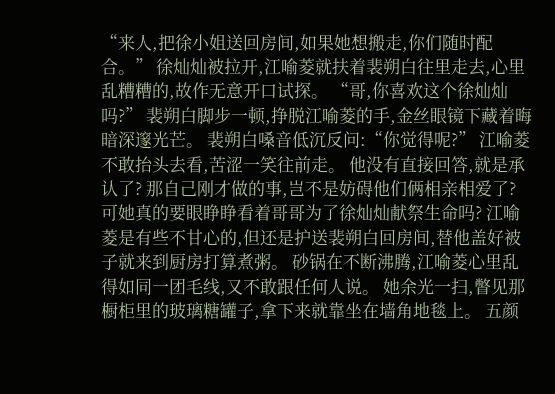“来人,把徐小姐送回房间,如果她想搬走,你们随时配合。” 徐灿灿被拉开,江喻菱就扶着裴朔白往里走去,心里乱糟糟的,故作无意开口试探。 “哥,你喜欢这个徐灿灿吗?” 裴朔白脚步一顿,挣脱江喻菱的手,金丝眼镜下藏着晦暗深邃光芒。 裴朔白嗓音低沉反问:“你觉得呢?” 江喻菱不敢抬头去看,苦涩一笑往前走。 他没有直接回答,就是承认了? 那自己刚才做的事,岂不是妨碍他们俩相亲相爱了? 可她真的要眼睁睁看着哥哥为了徐灿灿献祭生命吗? 江喻菱是有些不甘心的,但还是护送裴朔白回房间,替他盖好被子就来到厨房打算煮粥。 砂锅在不断沸腾,江喻菱心里乱得如同一团毛线,又不敢跟任何人说。 她余光一扫,瞥见那橱柜里的玻璃糖罐子,拿下来就靠坐在墙角地毯上。 五颜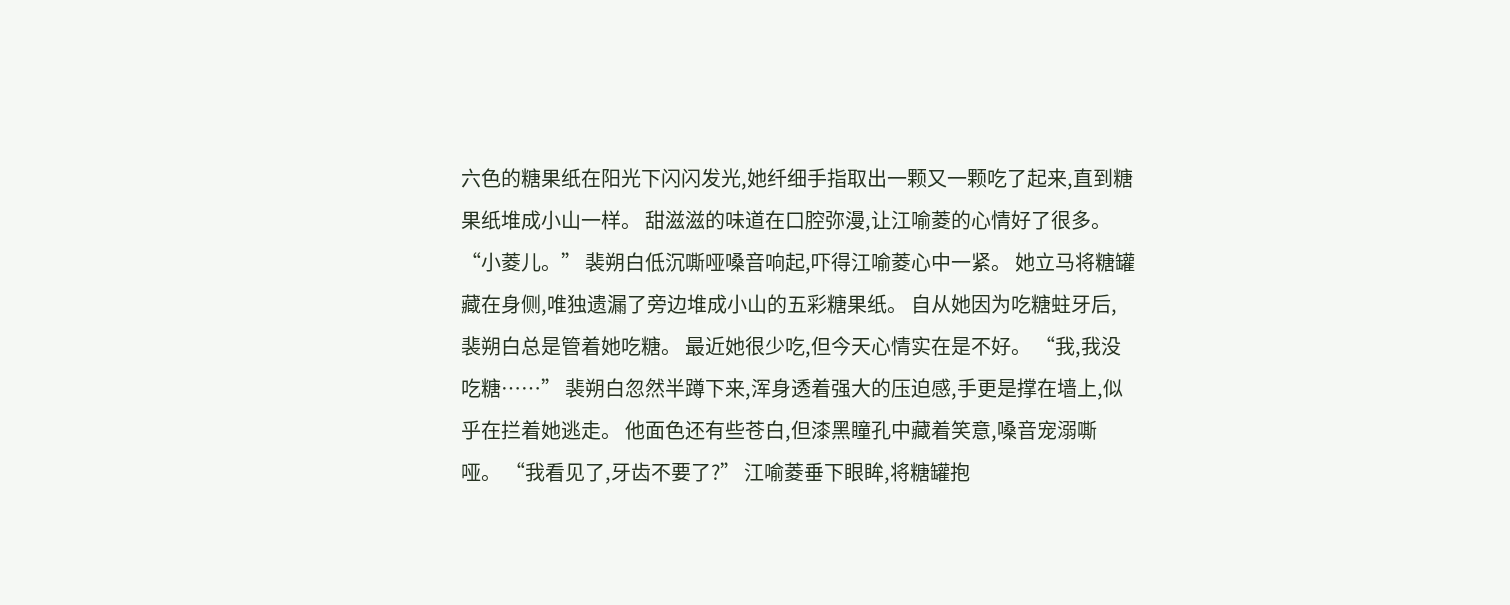六色的糖果纸在阳光下闪闪发光,她纤细手指取出一颗又一颗吃了起来,直到糖果纸堆成小山一样。 甜滋滋的味道在口腔弥漫,让江喻菱的心情好了很多。 “小菱儿。” 裴朔白低沉嘶哑嗓音响起,吓得江喻菱心中一紧。 她立马将糖罐藏在身侧,唯独遗漏了旁边堆成小山的五彩糖果纸。 自从她因为吃糖蛀牙后,裴朔白总是管着她吃糖。 最近她很少吃,但今天心情实在是不好。 “我,我没吃糖……” 裴朔白忽然半蹲下来,浑身透着强大的压迫感,手更是撑在墙上,似乎在拦着她逃走。 他面色还有些苍白,但漆黑瞳孔中藏着笑意,嗓音宠溺嘶哑。 “我看见了,牙齿不要了?” 江喻菱垂下眼眸,将糖罐抱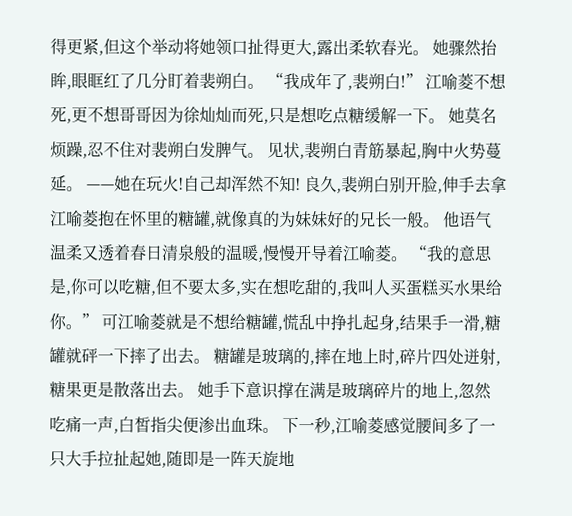得更紧,但这个举动将她领口扯得更大,露出柔软春光。 她骤然抬眸,眼眶红了几分盯着裴朔白。 “我成年了,裴朔白!” 江喻菱不想死,更不想哥哥因为徐灿灿而死,只是想吃点糖缓解一下。 她莫名烦躁,忍不住对裴朔白发脾气。 见状,裴朔白青筋暴起,胸中火势蔓延。 ——她在玩火!自己却浑然不知! 良久,裴朔白别开脸,伸手去拿江喻菱抱在怀里的糖罐,就像真的为妹妹好的兄长一般。 他语气温柔又透着春日清泉般的温暖,慢慢开导着江喻菱。 “我的意思是,你可以吃糖,但不要太多,实在想吃甜的,我叫人买蛋糕买水果给你。” 可江喻菱就是不想给糖罐,慌乱中挣扎起身,结果手一滑,糖罐就砰一下摔了出去。 糖罐是玻璃的,摔在地上时,碎片四处迸射,糖果更是散落出去。 她手下意识撑在满是玻璃碎片的地上,忽然吃痛一声,白皙指尖便渗出血珠。 下一秒,江喻菱感觉腰间多了一只大手拉扯起她,随即是一阵天旋地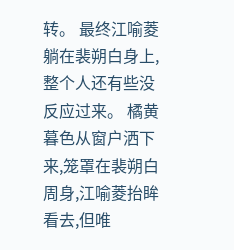转。 最终江喻菱躺在裴朔白身上,整个人还有些没反应过来。 橘黄暮色从窗户洒下来,笼罩在裴朔白周身,江喻菱抬眸看去,但唯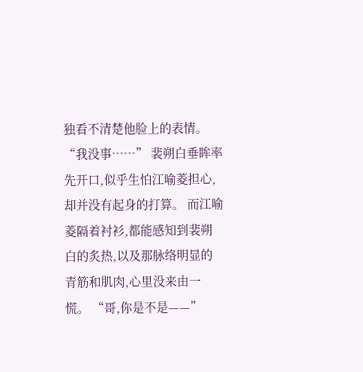独看不清楚他脸上的表情。 “我没事……” 裴朔白垂眸率先开口,似乎生怕江喻菱担心,却并没有起身的打算。 而江喻菱隔着衬衫,都能感知到裴朔白的炙热,以及那脉络明显的青筋和肌肉,心里没来由一慌。 “哥,你是不是——”